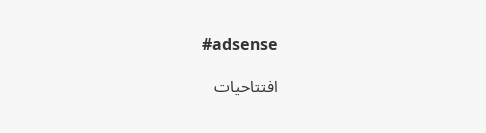#adsense

افتتاحيات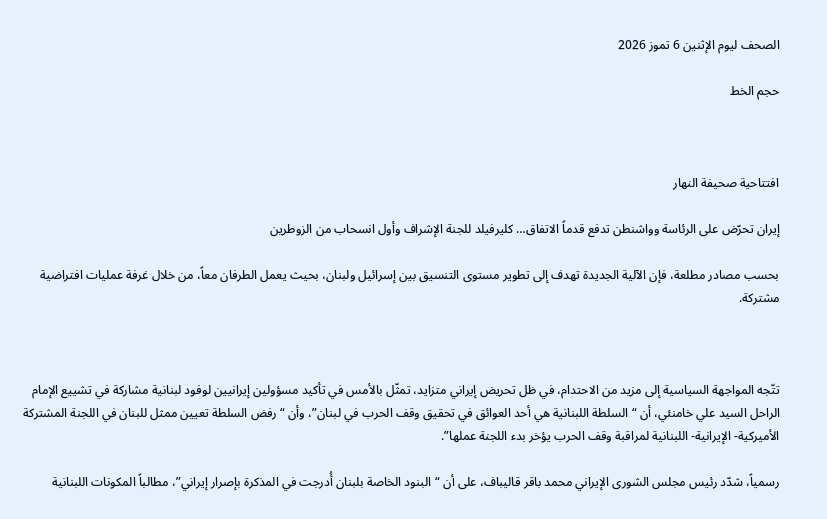الصحف ليوم الإثنين 6 تموز 2026

حجم الخط



افتتاحية صحيفة النهار

إيران تحرّض على الرئاسة وواشنطن تدفع قدماً الاتفاق… كليرفيلد للجنة الإشراف وأول انسحاب من الزوطرين

بحسب مصادر مطلعة، فإن الآلية الجديدة تهدف إلى تطوير مستوى التنسيق بين إسرائيل ولبنان، بحيث يعمل الطرفان معاً، من خلال غرفة عمليات افتراضية مشتركة.



تتّجه المواجهة السياسية إلى مزيد من الاحتدام، في ظل تحريض إيراني متزايد، تمثّل بالأمس في تأكيد مسؤولين إيرانيين لوفود لبنانية مشاركة في تشييع الإمام الراحل السيد علي خامنئي، أن “السلطة اللبنانية هي أحد العوائق في تحقيق وقف الحرب في لبنان”، وأن “رفض السلطة تعيين ممثل للبنان في اللجنة المشتركة الأميركية- الإيرانية- اللبنانية لمراقبة وقف الحرب يؤخر بدء اللجنة عملها”.

رسمياً، شدّد رئيس مجلس الشورى الإيراني محمد باقر قاليباف، على أن “البنود الخاصة بلبنان أُدرجت في المذكرة بإصرار إيراني”، مطالباً المكونات اللبنانية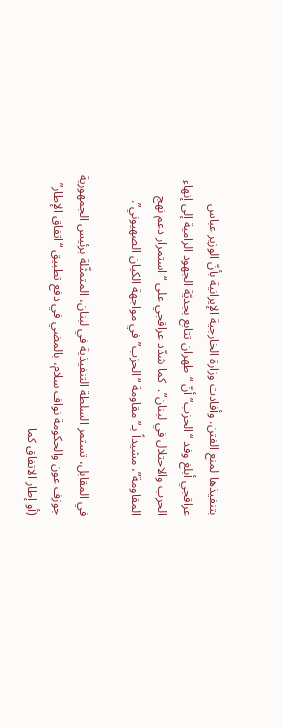بتنفيذها لمنع الفتن. وأفادت وزارة الخارجية الإيرانية بأنّ الوزير عباس عراقجي أبلغ وفد “الحزب” أنّ “طهران تتابع بجديّة الجهود الرامية إلى إنهاء الحرب والاحتلال في لبنان”.  كما شدّد عراقجي على “استمرار دعم نهج المقاومة”، مشيداً بـ”مقاومة “الحزب” في مواجهة الكيان الصهيوني”.

في المقابل، تستمر السلطة التنفيذية في لبنان، المتمثّلة برئيس الجمهورية جوزف عون والحكومة نواف سلام، بالمضي في دفع تطبيق “اتفاق الإطار” (أو إطار الاتفاق كما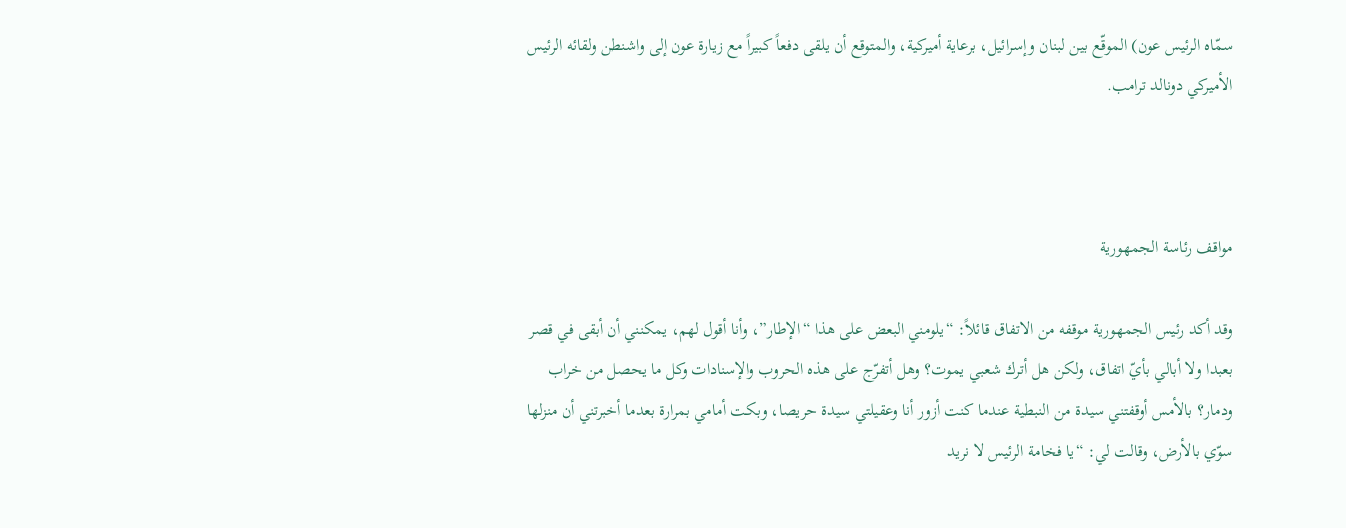سمّاه الرئيس عون) الموقّع بين لبنان وإسرائيل، برعاية أميركية، والمتوقع أن يلقى دفعاً كبيراً مع زيارة عون إلى واشنطن ولقائه الرئيس الأميركي دونالد ترامب.



مواقف رئاسة الجمهورية

وقد أكد رئيس الجمهورية موقفه من الاتفاق قائلاً: “يلومني البعض على هذا “الإطار”، وأنا أقول لهم، يمكنني أن أبقى في قصر بعبدا ولا أبالي بأيّ اتفاق، ولكن هل أترك شعبي يموت؟ وهل أتفرّج على هذه الحروب والإسنادات وكل ما يحصل من خراب ودمار؟ بالأمس أوقفتني سيدة من النبطية عندما كنت أزور أنا وعقيلتي سيدة حريصا، وبكت أمامي بمرارة بعدما أخبرتني أن منزلها سوّي بالأرض، وقالت لي: “يا فخامة الرئيس لا نريد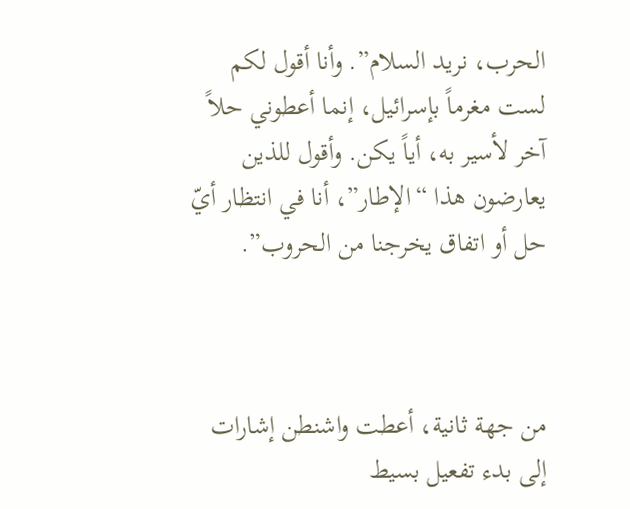الحرب، نريد السلام”. وأنا أقول لكم لست مغرماً بإسرائيل، إنما أعطوني حلاً آخر لأسير به، أياً يكن. وأقول للذين يعارضون هذا “الإطار”، أنا في انتظار أيّ حل أو اتفاق يخرجنا من الحروب”.



من جهة ثانية، أعطت واشنطن إشارات إلى بدء تفعيل بسيط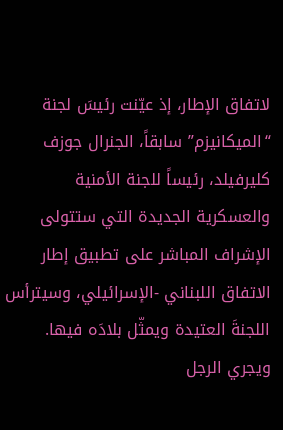لاتفاق الإطار، إذ عيّنت رئيسَ لجنة “الميكانيزم” سابقاً، الجنرال جوزف كليرفيلد، رئيساً للجنة الأمنية والعسكرية الجديدة التي ستتولى الإشراف المباشر على تطبيق إطار الاتفاق اللبناني -الإسرائيلي، وسيترأس اللجنةَ العتيدة ويمثّل بلادَه فيها. ويجري الرجل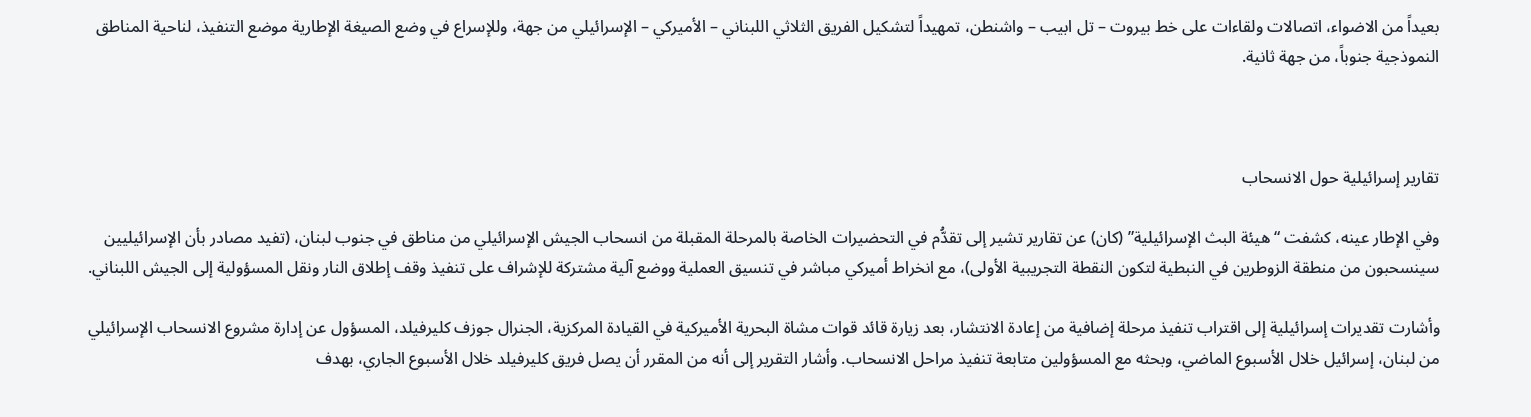بعيداً من الاضواء، اتصالات ولقاءات على خط بيروت – تل ابيب – واشنطن، تمهيداً لتشكيل الفريق الثلاثي اللبناني – الأميركي – الإسرائيلي من جهة، وللإسراع في وضع الصيغة الإطارية موضع التنفيذ، لناحية المناطق النموذجية جنوباً، من جهة ثانية.



تقارير إسرائيلية حول الانسحاب

وفي الإطار عينه، كشفت “هيئة البث الإسرائيلية” (كان) عن تقارير تشير إلى تقدُّم في التحضيرات الخاصة بالمرحلة المقبلة من انسحاب الجيش الإسرائيلي من مناطق في جنوب لبنان، (تفيد مصادر بأن الإسرائيليين سينسحبون من منطقة الزوطرين في النبطية لتكون النقطة التجريبية الأولى)، مع انخراط أميركي مباشر في تنسيق العملية ووضع آلية مشتركة للإشراف على تنفيذ وقف إطلاق النار ونقل المسؤولية إلى الجيش اللبناني.

وأشارت تقديرات إسرائيلية إلى اقتراب تنفيذ مرحلة إضافية من إعادة الانتشار، بعد زيارة قائد قوات مشاة البحرية الأميركية في القيادة المركزية، الجنرال جوزف كليرفيلد، المسؤول عن إدارة مشروع الانسحاب الإسرائيلي من لبنان، إسرائيل خلال الأسبوع الماضي، وبحثه مع المسؤولين متابعة تنفيذ مراحل الانسحاب. وأشار التقرير إلى أنه من المقرر أن يصل فريق كليرفيلد خلال الأسبوع الجاري، بهدف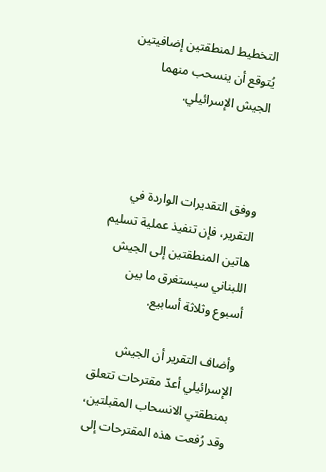التخطيط لمنطقتين إضافيتين يُتوقع أن ينسحب منهما الجيش الإسرائيلي.



ووفق التقديرات الواردة في التقرير، فإن تنفيذ عملية تسليم هاتين المنطقتين إلى الجيش اللبناني سيستغرق ما بين أسبوع وثلاثة أسابيع.

وأضاف التقرير أن الجيش الإسرائيلي أعدّ مقترحات تتعلق بمنطقتي الانسحاب المقبلتين، وقد رُفعت هذه المقترحات إلى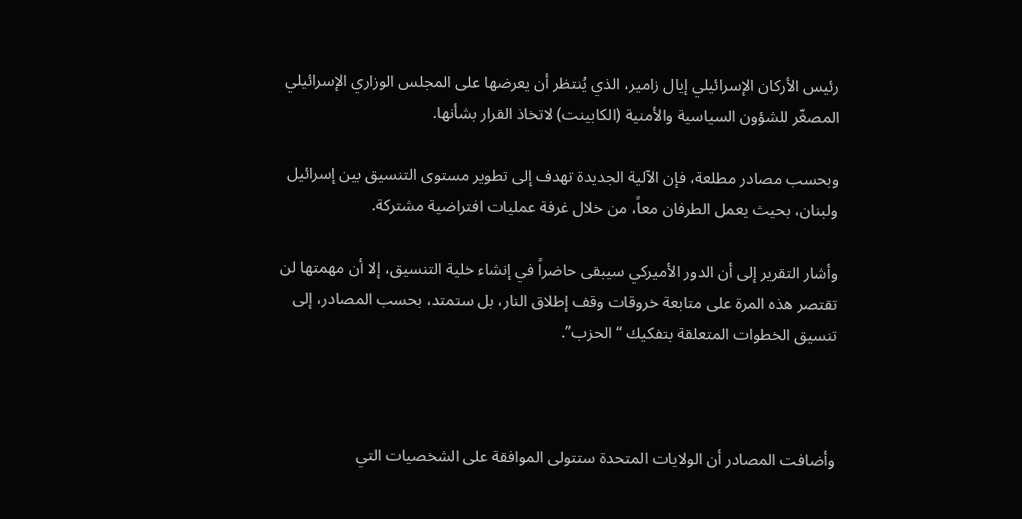رئيس الأركان الإسرائيلي إيال زامير، الذي يُنتظر أن يعرضها على المجلس الوزاري الإسرائيلي المصغّر للشؤون السياسية والأمنية (الكابينت) لاتخاذ القرار بشأنها.

وبحسب مصادر مطلعة، فإن الآلية الجديدة تهدف إلى تطوير مستوى التنسيق بين إسرائيل ولبنان، بحيث يعمل الطرفان معاً، من خلال غرفة عمليات افتراضية مشتركة.

وأشار التقرير إلى أن الدور الأميركي سيبقى حاضراً في إنشاء خلية التنسيق، إلا أن مهمتها لن تقتصر هذه المرة على متابعة خروقات وقف إطلاق النار، بل ستمتد، بحسب المصادر، إلى تنسيق الخطوات المتعلقة بتفكيك “الحزب”.



وأضافت المصادر أن الولايات المتحدة ستتولى الموافقة على الشخصيات التي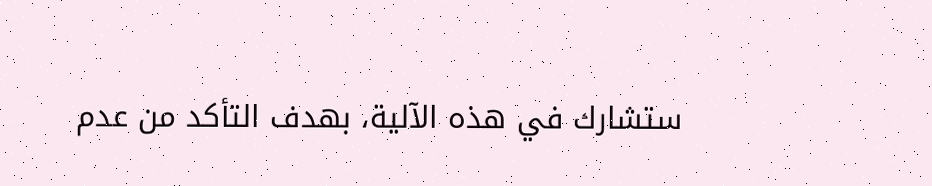ستشارك في هذه الآلية، بهدف التأكد من عدم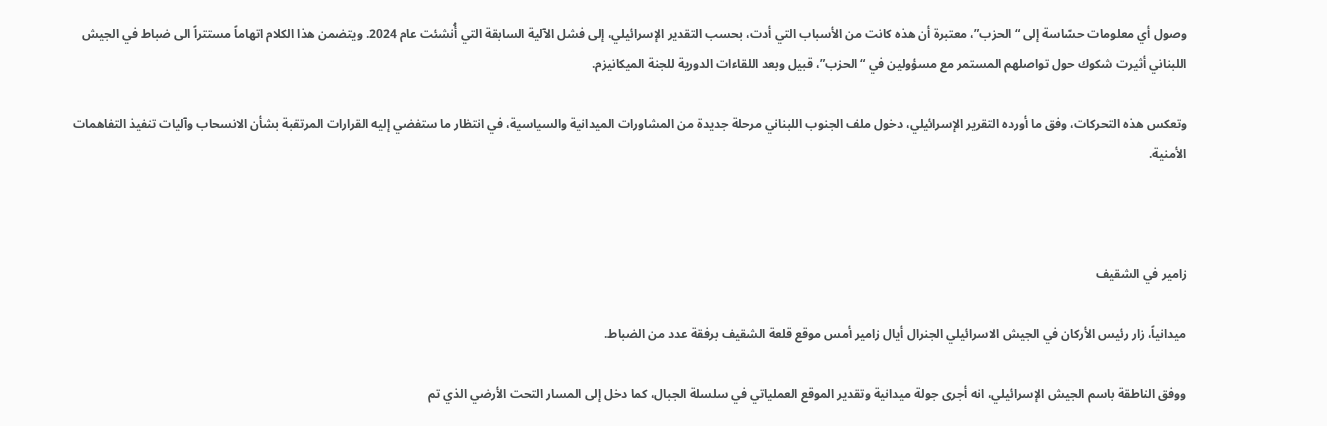وصول أي معلومات حسّاسة إلى “الحزب”، معتبرة أن هذه كانت من الأسباب التي أدت، بحسب التقدير الإسرائيلي، إلى فشل الآلية السابقة التي أُنشئت عام 2024. ويتضمن هذا الكلام اتهاماً مستتراً الى ضباط في الجيش اللبناني أثيرت شكوك حول تواصلهم المستمر مع مسؤولين في “الحزب”، قبيل وبعد اللقاءات الدورية للجنة الميكانيزم.

وتعكس هذه التحركات، وفق ما أورده التقرير الإسرائيلي، دخول ملف الجنوب اللبناني مرحلة جديدة من المشاورات الميدانية والسياسية، في انتظار ما ستفضي إليه القرارات المرتقبة بشأن الانسحاب وآليات تنفيذ التفاهمات الأمنية.



زامير في الشقيف

ميدانياً، زار رئيس الأركان في الجيش الاسرائيلي الجنرال أيال زامير أمس موقع قلعة الشقيف برفقة عدد من الضباط.

ووفق الناطقة باسم الجيش الإسرائيلي، انه أجرى جولة ميدانية وتقدير الموقع العملياتي في سلسلة الجبال، كما دخل إلى المسار التحت الأرضي الذي تم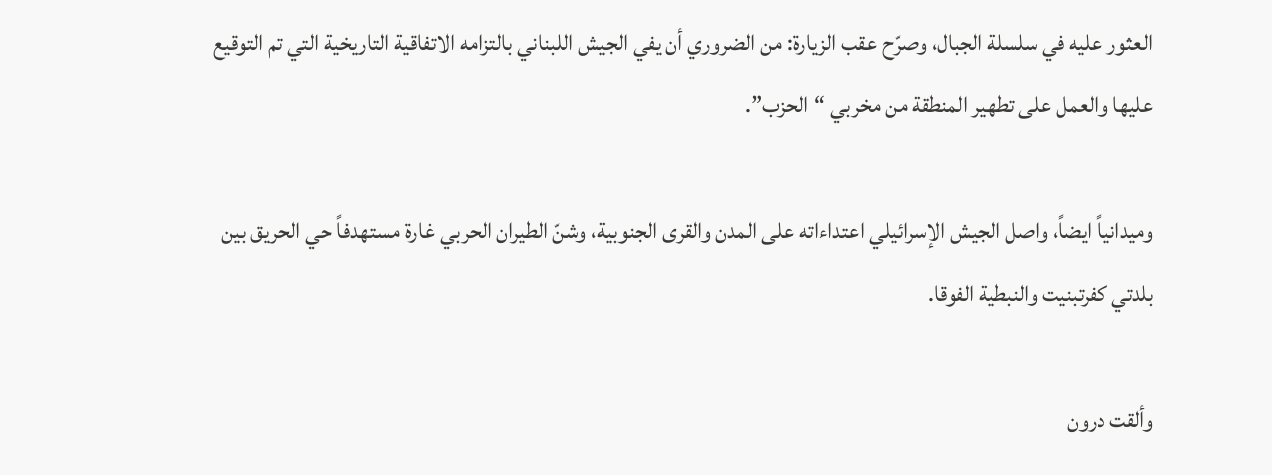العثور عليه في سلسلة الجبال، وصرّح عقب الزيارة: من الضروري أن يفي الجيش اللبناني بالتزامه الاتفاقية التاريخية التي تم التوقيع عليها والعمل على تطهير المنطقة من مخربي “الحزب”.

وميدانياً ايضاً، واصل الجيش الإسرائيلي اعتداءاته على المدن والقرى الجنوبية، وشنّ الطيران الحربي غارة مستهدفاً حي الحريق بين بلدتي كفرتبنيت والنبطية الفوقا.

وألقت درون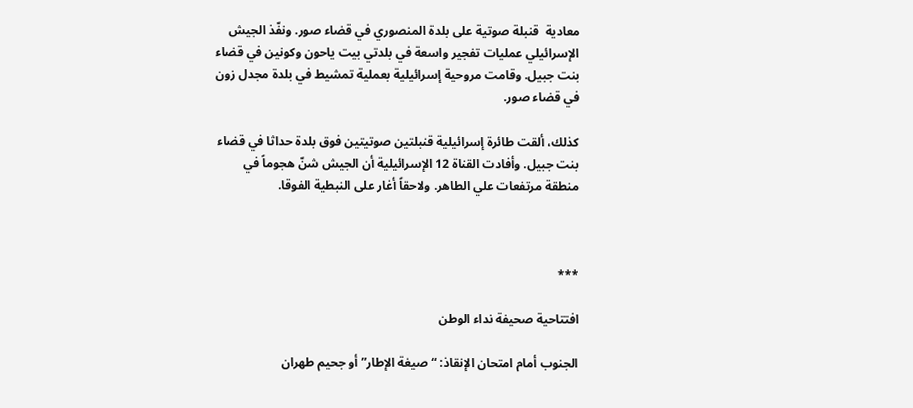معادية  قنبلة صوتية على بلدة المنصوري في قضاء صور. ونفّذ الجيش الإسرائيلي عمليات تفجير واسعة في بلدتي بيت ياحون وكونين في قضاء بنت جبيل. وقامت مروحية إسرائيلية بعملية تمشيط في بلدة مجدل زون في قضاء صور.

كذلك، ألقت طائرة إسرائيلية قنبلتين صوتيتين فوق بلدة حداثا في قضاء بنت جبيل. وأفادت القناة 12 الإسرائيلية أن الجيش شنّ هجوماً في منطقة مرتفعات علي الطاهر. ولاحقاً أغار على النبطية الفوقا.



***

افتتاحية صحيفة نداء الوطن

الجنوب أمام امتحان الإنقاذ: “صيغة الإطار” أو جحيم طهران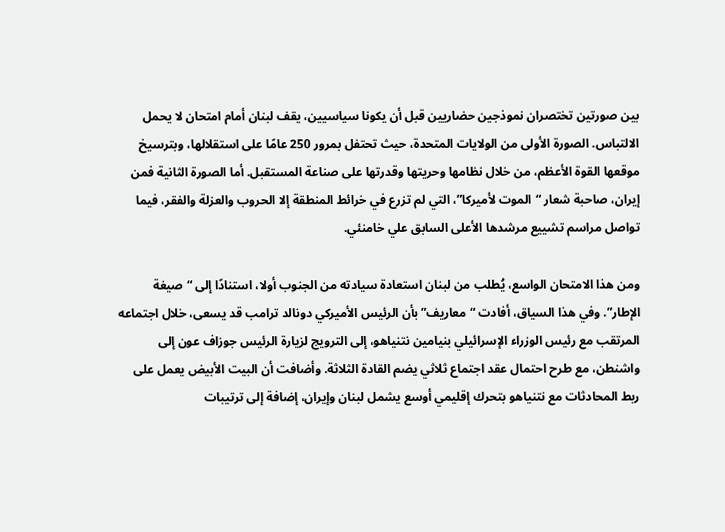بين صورتين تختصران نموذجين حضاريين قبل أن يكونا سياسيين، يقف لبنان أمام امتحان لا يحمل الالتباس. الصورة الأولى من الولايات المتحدة، حيث تحتفل بمرور 250 عامًا على استقلالها، وبترسيخ موقعها القوة الأعظم، من خلال نظامها وحريتها وقدرتها على صناعة المستقبل. أما الصورة الثانية فمن إيران، صاحبة شعار “الموت لأميركا”، التي لم تزرع في خرائط المنطقة إلا الحروب والعزلة والفقر، فيما تواصل مراسم تشييع مرشدها الأعلى السابق علي خامنئي.

ومن هذا الامتحان الواسع، يُطلب من لبنان استعادة سيادته من الجنوب أولا، استنادًا إلى “صيغة الإطار”. وفي هذا السياق، أفادت “معاريف” بأن الرئيس الأميركي دونالد ترامب قد يسعى، خلال اجتماعه المرتقب مع رئيس الوزراء الإسرائيلي بنيامين نتنياهو، إلى الترويج لزيارة الرئيس جوزاف عون إلى واشنطن، مع طرح احتمال عقد اجتماع ثلاثي يضم القادة الثلاثة. وأضافت أن البيت الأبيض يعمل على ربط المحادثات مع نتنياهو بتحرك إقليمي أوسع يشمل لبنان وإيران، إضافة إلى ترتيبات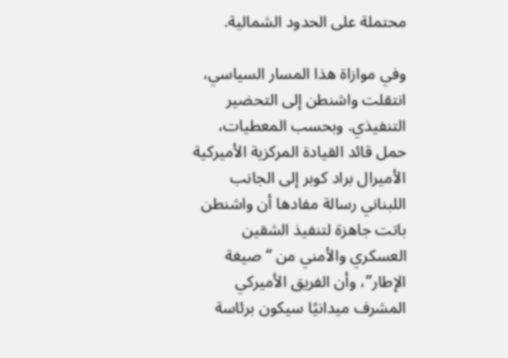محتملة على الحدود الشمالية.

وفي موازاة هذا المسار السياسي، انتقلت واشنطن إلى التحضير التنفيذي. وبحسب المعطيات، حمل قائد القيادة المركزية الأميركية الأميرال براد كوبر إلى الجانب اللبناني رسالة مفادها أن واشنطن باتت جاهزة لتنفيذ الشقين العسكري والأمني من “صيغة الإطار”، وأن الفريق الأميركي المشرف ميدانيًا سيكون برئاسة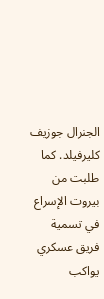الجنرال جوزيف كليرفيلد. كما طلبت من بيروت الإسراع في تسمية فريق عسكري يواكب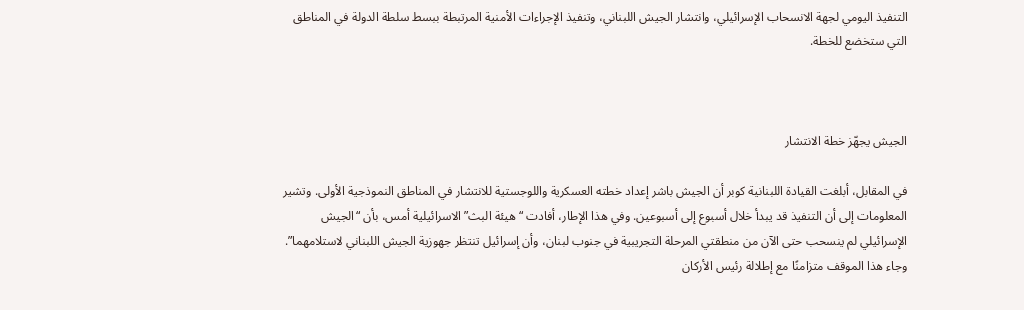التنفيذ اليومي لجهة الانسحاب الإسرائيلي، وانتشار الجيش اللبناني، وتنفيذ الإجراءات الأمنية المرتبطة ببسط سلطة الدولة في المناطق التي ستخضع للخطة.



الجيش يجهّز خطة الانتشار

في المقابل، أبلغت القيادة اللبنانية كوبر أن الجيش باشر إعداد خطته العسكرية واللوجستية للانتشار في المناطق النموذجية الأولى. وتشير المعلومات إلى أن التنفيذ قد يبدأ خلال أسبوع إلى أسبوعين. وفي هذا الإطار، أفادت “هيئة البث” الاسرائيلية أمس، بأن “الجيش الإسرائيلي لم ينسحب حتى الآن من منطقتي المرحلة التجريبية في جنوب لبنان، وأن إسرائيل تنتظر جهوزية الجيش اللبناني لاستلامهما”. وجاء هذا الموقف متزامنًا مع إطلالة رئيس الأركان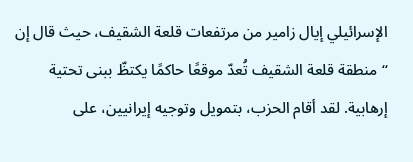الإسرائيلي إيال زامير من مرتفعات قلعة الشقيف، حيث قال إن “منطقة قلعة الشقيف تُعدّ موقعًا حاكمًا يكتظّ ببنى تحتية إرهابية. لقد أقام الحزب، بتمويل وتوجيه إيرانيين، على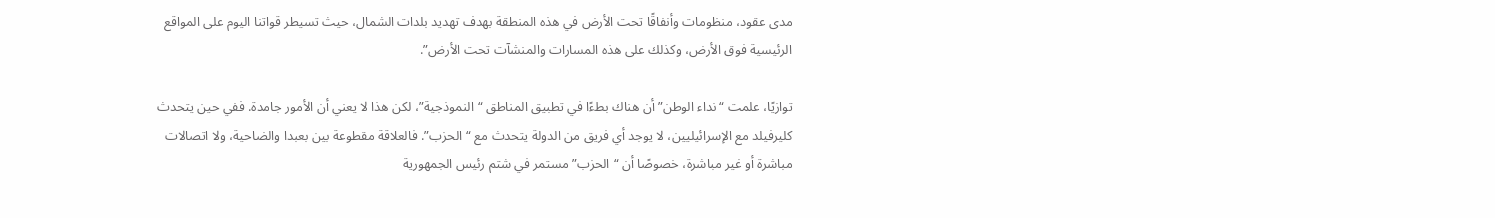مدى عقود، منظومات وأنفاقًا تحت الأرض في هذه المنطقة بهدف تهديد بلدات الشمال، حيث تسيطر قواتنا اليوم على المواقع الرئيسية فوق الأرض، وكذلك على هذه المسارات والمنشآت تحت الأرض”.

توازيًا، علمت “نداء الوطن” أن هناك بطءًا في تطبيق المناطق “النموذجية”، لكن هذا لا يعني أن الأمور جامدة. ففي حين يتحدث كليرفيلد مع الإسرائيليين، لا يوجد أي فريق من الدولة يتحدث مع “الحزب”. فالعلاقة مقطوعة بين بعبدا والضاحية، ولا اتصالات مباشرة أو غير مباشرة، خصوصًا أن “الحزب” مستمر في شتم رئيس الجمهورية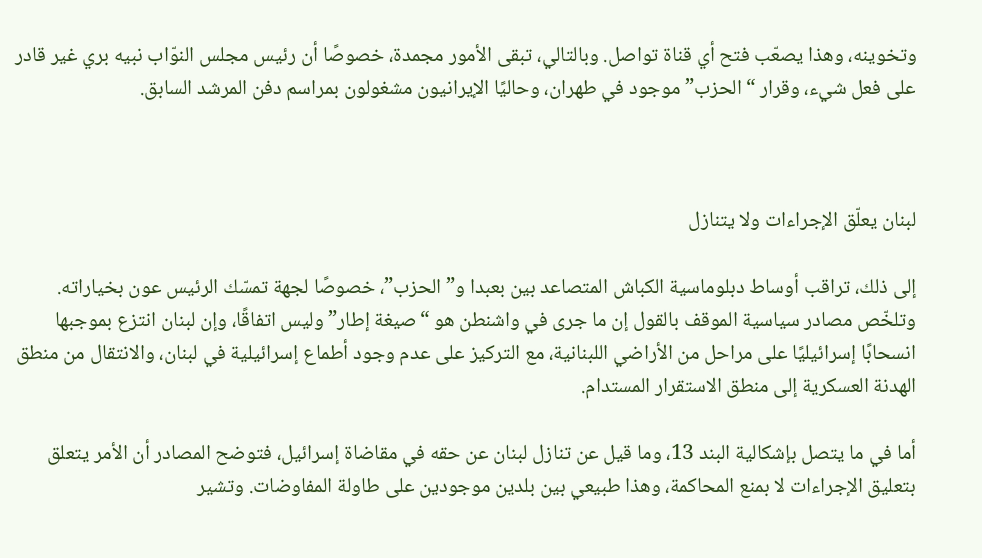وتخوينه، وهذا يصعّب فتح أي قناة تواصل. وبالتالي، تبقى الأمور مجمدة، خصوصًا أن رئيس مجلس النوّاب نبيه بري غير قادر على فعل شيء، وقرار “الحزب” موجود في طهران، وحاليًا الإيرانيون مشغولون بمراسم دفن المرشد السابق.



لبنان يعلّق الإجراءات ولا يتنازل

إلى ذلك، تراقب أوساط دبلوماسية الكباش المتصاعد بين بعبدا و”الحزب”، خصوصًا لجهة تمسّك الرئيس عون بخياراته. وتلخّص مصادر سياسية الموقف بالقول إن ما جرى في واشنطن هو “صيغة إطار” وليس اتفاقًا، وإن لبنان انتزع بموجبها انسحابًا إسرائيليًا على مراحل من الأراضي اللبنانية، مع التركيز على عدم وجود أطماع إسرائيلية في لبنان، والانتقال من منطق الهدنة العسكرية إلى منطق الاستقرار المستدام.

أما في ما يتصل بإشكالية البند 13، وما قيل عن تنازل لبنان عن حقه في مقاضاة إسرائيل، فتوضح المصادر أن الأمر يتعلق بتعليق الإجراءات لا بمنع المحاكمة، وهذا طبيعي بين بلدين موجودين على طاولة المفاوضات. وتشير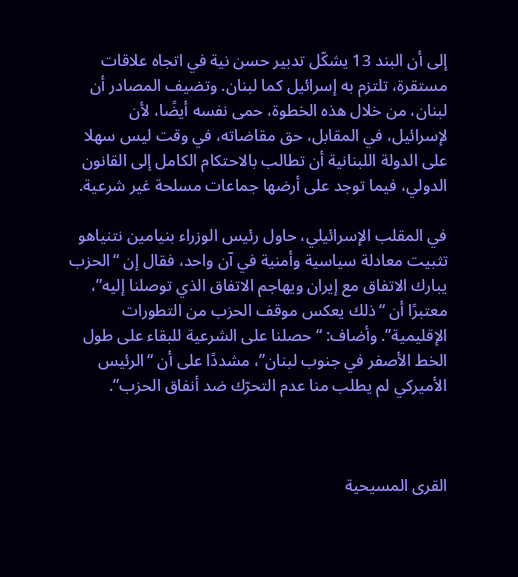إلى أن البند 13 يشكّل تدبير حسن نية في اتجاه علاقات مستقرة، تلتزم به إسرائيل كما لبنان. وتضيف المصادر أن لبنان، من خلال هذه الخطوة، حمى نفسه أيضًا، لأن لإسرائيل، في المقابل، حق مقاضاته، في وقت ليس سهلا على الدولة اللبنانية أن تطالب بالاحتكام الكامل إلى القانون الدولي، فيما توجد على أرضها جماعات مسلحة غير شرعية.

في المقلب الإسرائيلي، حاول رئيس الوزراء بنيامين نتنياهو تثبيت معادلة سياسية وأمنية في آن واحد، فقال إن “الحزب يبارك الاتفاق مع إيران ويهاجم الاتفاق الذي توصلنا إليه”، معتبرًا أن “ذلك يعكس موقف الحزب من التطورات الإقليمية”. وأضاف: “حصلنا على الشرعية للبقاء على طول الخط الأصفر في جنوب لبنان”، مشددًا على أن “الرئيس الأميركي لم يطلب منا عدم التحرّك ضد أنفاق الحزب”.



القرى المسيحية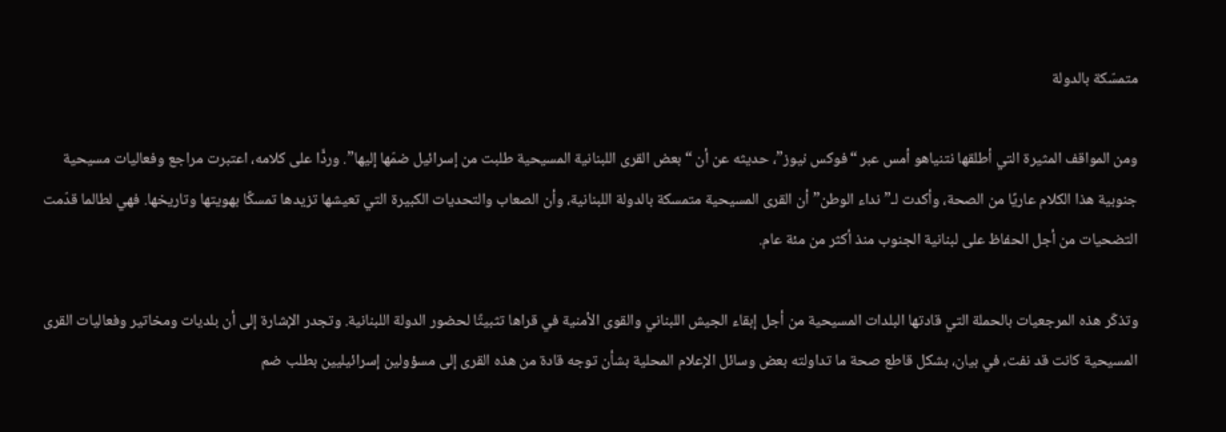متمسّكة بالدولة

ومن المواقف المثيرة التي أطلقها نتنياهو أمس عبر “فوكس نيوز”، حديثه عن أن “بعض القرى اللبنانية المسيحية طلبت من إسرائيل ضمّها إليها”. وردًّا على كلامه، اعتبرت مراجع وفعاليات مسيحية جنوبية هذا الكلام عاريًا من الصحة، وأكدت لـ”نداء الوطن” أن القرى المسيحية متمسكة بالدولة اللبنانية، وأن الصعاب والتحديات الكبيرة التي تعيشها تزيدها تمسكًا بهويتها وتاريخها. فهي لطالما قدّمت التضحيات من أجل الحفاظ على لبنانية الجنوب منذ أكثر من مئة عام.

وتذكّر هذه المرجعيات بالحملة التي قادتها البلدات المسيحية من أجل إبقاء الجيش اللبناني والقوى الأمنية في قراها تثبيتًا لحضور الدولة اللبنانية. وتجدر الإشارة إلى أن بلديات ومخاتير وفعاليات القرى المسيحية كانت قد نفت، في بيان، بشكل قاطع صحة ما تداولته بعض وسائل الإعلام المحلية بشأن توجه قادة من هذه القرى إلى مسؤولين إسرائيليين بطلب ضم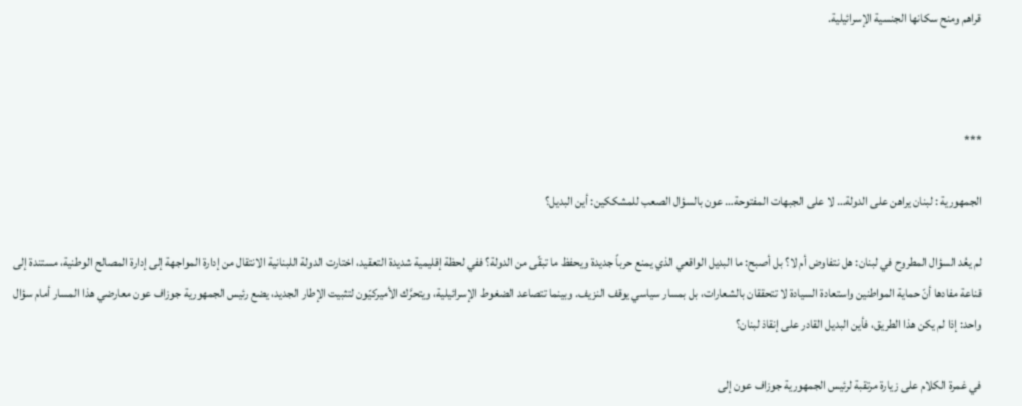قراهم ومنح سكانها الجنسية الإسرائيلية.



***

الجمهورية : لبنان يراهن على الدولة… لا على الجبهات المفتوحة… عون بالسؤال الصعب للمشككين: أين البديل؟

لم يعُد السؤال المطروح في لبنان: هل نتفاوض أم لا؟ بل أصبح: ما البديل الواقعي الذي يمنع حرباً جديدة ويحفظ ما تبقّى من الدولة؟ ففي لحظة إقليمية شديدة التعقيد، اختارت الدولة اللبنانية الانتقال من إدارة المواجهة إلى إدارة المصالح الوطنية، مستندة إلى قناعة مفادها أنّ حماية المواطنين واستعادة السيادة لا تتحققان بالشعارات، بل بمسار سياسي يوقف النزيف. وبينما تتصاعد الضغوط الإسرائيلية، ويتحرَّك الأميركيّون لتثبيت الإطار الجديد، يضع رئيس الجمهورية جوزاف عون معارضي هذا المسار أمام سؤال واحد: إذا لم يكن هذا الطريق، فأين البديل القادر على إنقاذ لبنان؟

في غمرة الكلام على زيارة مرتقبة لرئيس الجمهورية جوزاف عون إلى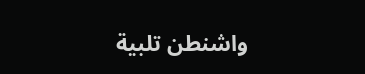واشنطن تلبية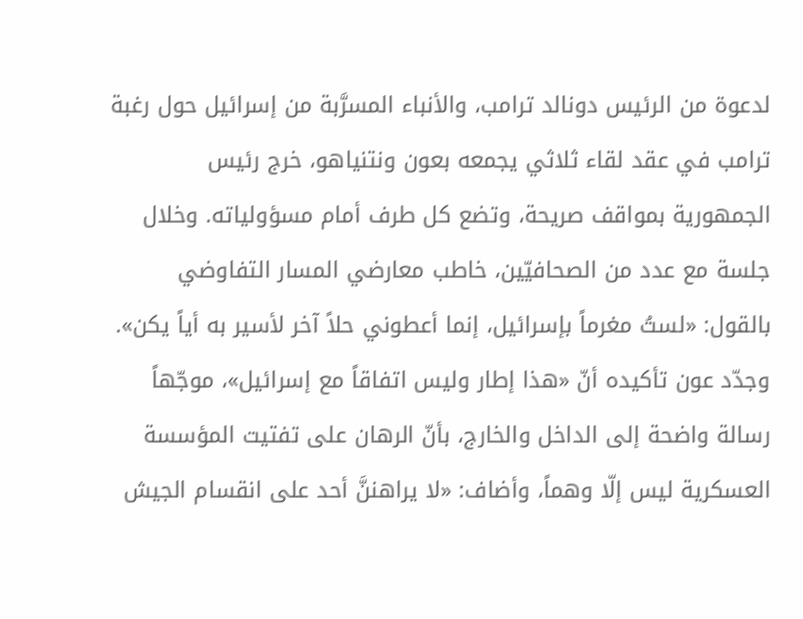لدعوة من الرئيس دونالد ترامب، والأنباء المسرَّبة من إسرائيل حول رغبة ترامب في عقد لقاء ثلاثي يجمعه بعون ونتنياهو، خرج رئيس الجمهورية بمواقف صريحة، وتضع كل طرف أمام مسؤولياته. وخلال جلسة مع عدد من الصحافيّين، خاطب معارضي المسار التفاوضي بالقول: «لستُ مغرماً بإسرائيل، إنما أعطوني حلاً آخر لأسير به أياً يكن». وجدّد عون تأكيده أنّ «هذا إطار وليس اتفاقاً مع إسرائيل»، موجّهاً رسالة واضحة إلى الداخل والخارج، بأنّ الرهان على تفتيت المؤسسة العسكرية ليس إلّا وهماً، وأضاف: «لا يراهننَّ أحد على انقسام الجيش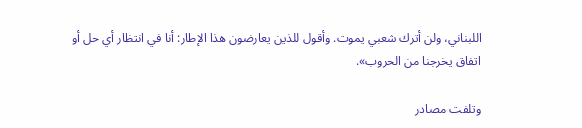اللبناني، ولن أترك شعبي يموت. وأقول للذين يعارضون هذا الإطار: أنا في انتظار أي حل أو اتفاق يخرجنا من الحروب».

وتلفت مصادر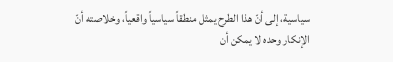سياسية، إلى أنّ هذا الطرح يمثل منطقاً سياسياً واقعياً، وخلاصته أنّ الإنكار وحده لا يمكن أن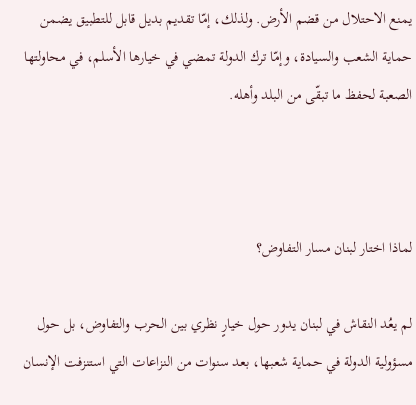يمنع الاحتلال من قضم الأرض. ولذلك، إمّا تقديم بديل قابل للتطبيق يضمن حماية الشعب والسيادة، وإمّا ترك الدولة تمضي في خيارها الأسلم، في محاولتها الصعبة لحفظ ما تبقّى من البلد وأهله.



لماذا اختار لبنان مسار التفاوض؟

لم يعُد النقاش في لبنان يدور حول خيارٍ نظري بين الحرب والتفاوض، بل حول مسؤولية الدولة في حماية شعبها، بعد سنوات من النزاعات التي استنزفت الإنسان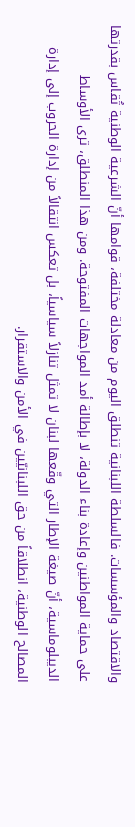والاقتصاد والمؤسسات. فالسلطة اللبنانية تنطلق اليوم من معادلة مختلفة، قوامها أنّ الشرعية الوطنية تُقاس بقدرتها على حماية المواطنين وإعادة بناء الدولة، لا بإطالة أمد المواجهات المفتوحة. ومن هذا المنطلق، ترى الأوساط الديبلوماسية، أنّ صيغة الإطار التي وقّعها لبنان لا تمثل تنازلاً سياسياً، بل تعكس انتقالاً من إدارة الحروب إلى إدارة المصالح الوطنية، انطلاقاً من حق اللبنانيّين في الأمن والاستقرار.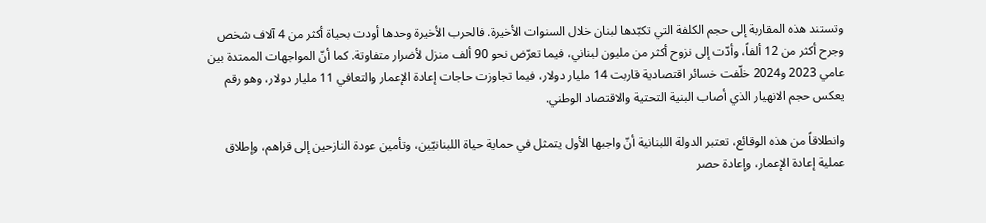وتستند هذه المقاربة إلى حجم الكلفة التي تكبّدها لبنان خلال السنوات الأخيرة. فالحرب الأخيرة وحدها أودت بحياة أكثر من 4 آلاف شخص وجرح أكثر من 12 ألفاً، وأدّت إلى نزوح أكثر من مليون لبناني، فيما تعرّض نحو 90 ألف منزل لأضرار متفاوتة. كما أنّ المواجهات الممتدة بين عامي 2023 و2024 خلّفت خسائر اقتصادية قاربت 14 مليار دولار، فيما تجاوزت حاجات إعادة الإعمار والتعافي 11 مليار دولار، وهو رقم يعكس حجم الانهيار الذي أصاب البنية التحتية والاقتصاد الوطني.

وانطلاقاً من هذه الوقائع، تعتبر الدولة اللبنانية أنّ واجبها الأول يتمثل في حماية حياة اللبنانيّين، وتأمين عودة النازحين إلى قراهم، وإطلاق عملية إعادة الإعمار، وإعادة حصر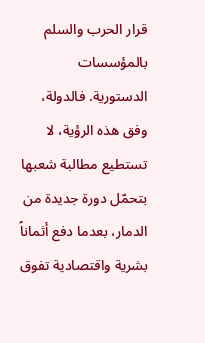قرار الحرب والسلم بالمؤسسات الدستورية. فالدولة، وفق هذه الرؤية، لا تستطيع مطالبة شعبها بتحمّل دورة جديدة من الدمار، بعدما دفع أثماناً بشرية واقتصادية تفوق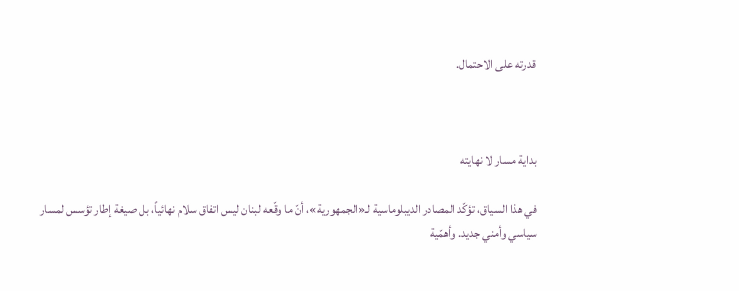قدرته على الاحتمال.



بداية مسار لا نهايته

في هذا السياق، تؤكّد المصادر الديبلوماسية لـ«الجمهورية»، أنّ ما وقّعه لبنان ليس اتفاق سلام نهائياً، بل صيغة إطار تؤسس لمسار سياسي وأمني جديد. وأهمّية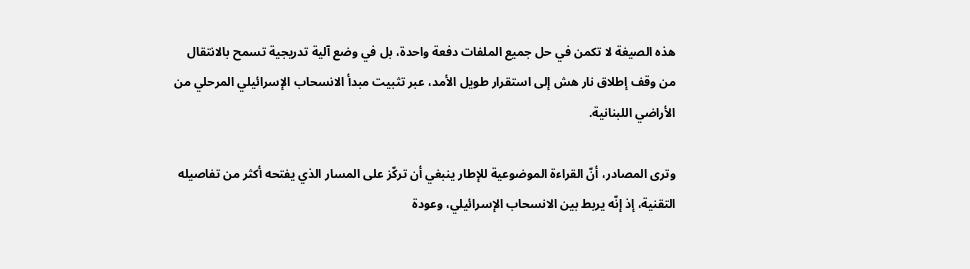هذه الصيغة لا تكمن في حل جميع الملفات دفعة واحدة، بل في وضع آلية تدريجية تسمح بالانتقال من وقف إطلاق نار هش إلى استقرار طويل الأمد، عبر تثبيت مبدأ الانسحاب الإسرائيلي المرحلي من الأراضي اللبنانية.

وترى المصادر، أنّ القراءة الموضوعية للإطار ينبغي أن تركّز على المسار الذي يفتحه أكثر من تفاصيله التقنية، إذ إنّه يربط بين الانسحاب الإسرائيلي، وعودة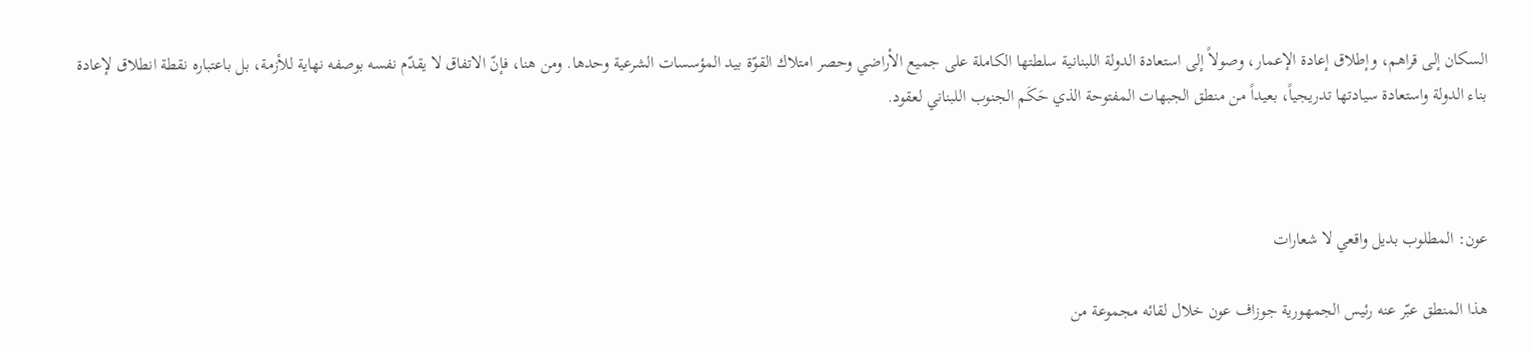السكان إلى قراهم، وإطلاق إعادة الإعمار، وصولاً إلى استعادة الدولة اللبنانية سلطتها الكاملة على جميع الأراضي وحصر امتلاك القوّة بيد المؤسسات الشرعية وحدها. ومن هنا، فإنّ الاتفاق لا يقدّم نفسه بوصفه نهاية للأزمة، بل باعتباره نقطة انطلاق لإعادة بناء الدولة واستعادة سيادتها تدريجياً، بعيداً من منطق الجبهات المفتوحة الذي حَكَم الجنوب اللبناني لعقود.



عون: المطلوب بديل واقعي لا شعارات

هذا المنطق عبّر عنه رئيس الجمهورية جوزاف عون خلال لقائه مجموعة من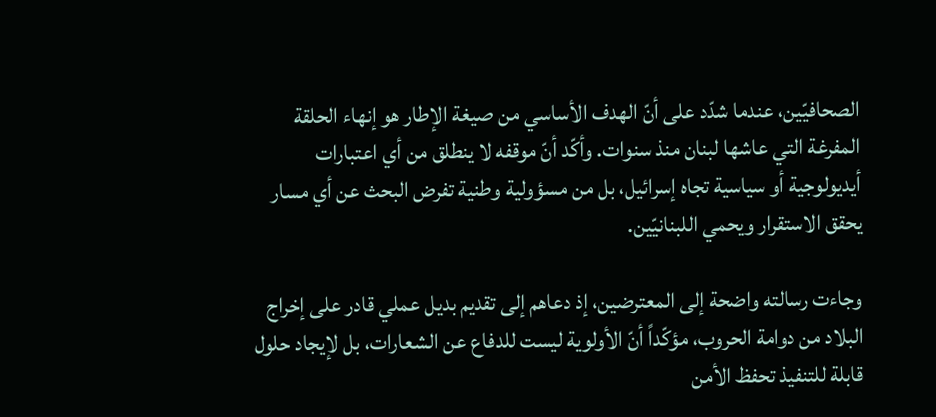الصحافيّين، عندما شدّد على أنّ الهدف الأساسي من صيغة الإطار هو إنهاء الحلقة المفرغة التي عاشها لبنان منذ سنوات. وأكّد أنّ موقفه لا ينطلق من أي اعتبارات أيديولوجية أو سياسية تجاه إسرائيل، بل من مسؤولية وطنية تفرض البحث عن أي مسار يحقق الاستقرار ويحمي اللبنانيّين.

وجاءت رسالته واضحة إلى المعترضين، إذ دعاهم إلى تقديم بديل عملي قادر على إخراج البلاد من دوامة الحروب، مؤكّداً أنّ الأولوية ليست للدفاع عن الشعارات، بل لإيجاد حلول قابلة للتنفيذ تحفظ الأمن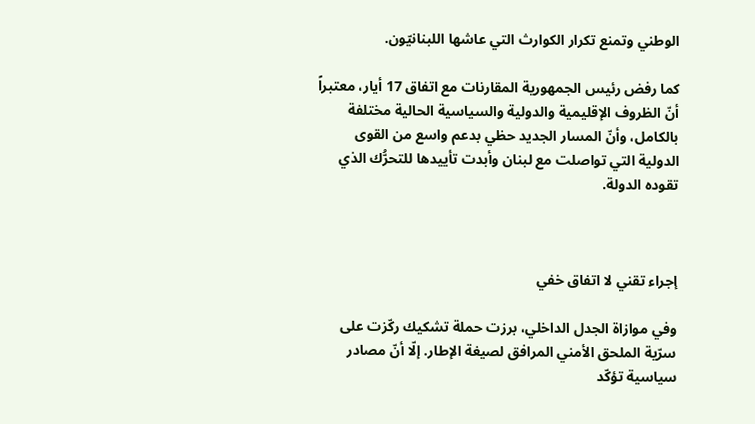الوطني وتمنع تكرار الكوارث التي عاشها اللبنانيّون.

كما رفض رئيس الجمهورية المقارنات مع اتفاق 17 أيار، معتبراً أنّ الظروف الإقليمية والدولية والسياسية الحالية مختلفة بالكامل، وأنّ المسار الجديد حظي بدعم واسع من القوى الدولية التي تواصلت مع لبنان وأبدت تأييدها للتحرُّك الذي تقوده الدولة.



إجراء تقني لا اتفاق خفي

وفي موازاة الجدل الداخلي، برزت حملة تشكيك ركّزت على سرّية الملحق الأمني المرافق لصيغة الإطار. إلّا أنّ مصادر سياسية تؤكّد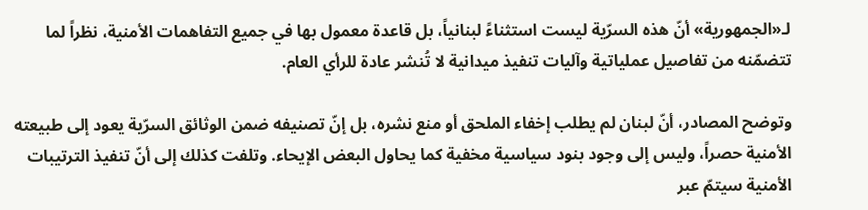لـ«الجمهورية» أنّ هذه السرّية ليست استثناءً لبنانياً، بل قاعدة معمول بها في جميع التفاهمات الأمنية، نظراً لما تتضمّنه من تفاصيل عملياتية وآليات تنفيذ ميدانية لا تُنشر عادة للرأي العام.

وتوضح المصادر، أنّ لبنان لم يطلب إخفاء الملحق أو منع نشره، بل إنّ تصنيفه ضمن الوثائق السرّية يعود إلى طبيعته الأمنية حصراً، وليس إلى وجود بنود سياسية مخفية كما يحاول البعض الإيحاء. وتلفت كذلك إلى أنّ تنفيذ الترتيبات الأمنية سيتمّ عبر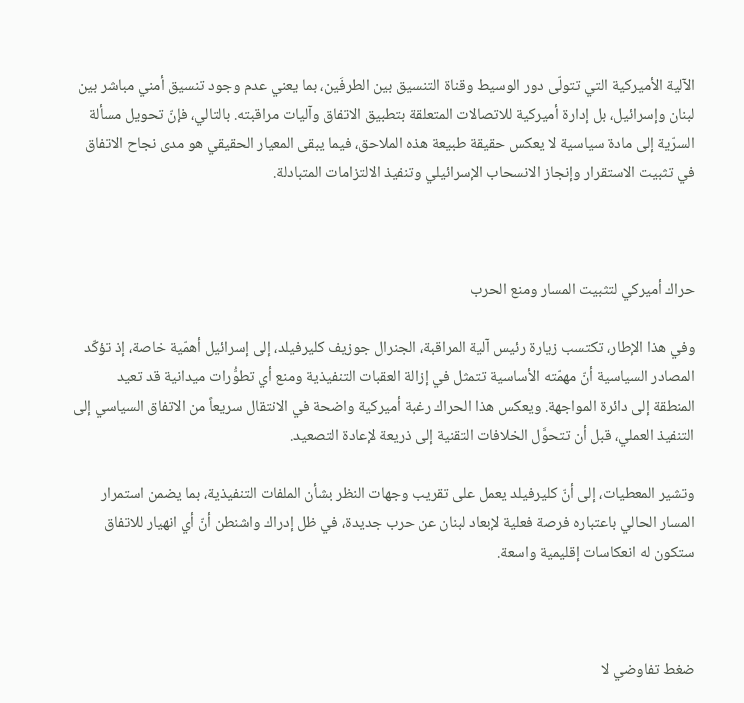الآلية الأميركية التي تتولّى دور الوسيط وقناة التنسيق بين الطرفَين، بما يعني عدم وجود تنسيق أمني مباشر بين لبنان وإسرائيل، بل إدارة أميركية للاتصالات المتعلقة بتطبيق الاتفاق وآليات مراقبته. بالتالي، فإنّ تحويل مسألة السرّية إلى مادة سياسية لا يعكس حقيقة طبيعة هذه الملاحق، فيما يبقى المعيار الحقيقي هو مدى نجاح الاتفاق في تثبيت الاستقرار وإنجاز الانسحاب الإسرائيلي وتنفيذ الالتزامات المتبادلة.



حراك أميركي لتثبيت المسار ومنع الحرب

وفي هذا الإطار، تكتسب زيارة رئيس آلية المراقبة، الجنرال جوزيف كليرفيلد، إلى إسرائيل أهمّية خاصة، إذ تؤكّد المصادر السياسية أنّ مهمّته الأساسية تتمثل في إزالة العقبات التنفيذية ومنع أي تطوُّرات ميدانية قد تعيد المنطقة إلى دائرة المواجهة. ويعكس هذا الحراك رغبة أميركية واضحة في الانتقال سريعاً من الاتفاق السياسي إلى التنفيذ العملي، قبل أن تتحوَّل الخلافات التقنية إلى ذريعة لإعادة التصعيد.

وتشير المعطيات، إلى أنّ كليرفيلد يعمل على تقريب وجهات النظر بشأن الملفات التنفيذية، بما يضمن استمرار المسار الحالي باعتباره فرصة فعلية لإبعاد لبنان عن حرب جديدة، في ظل إدراك واشنطن أنّ أي انهيار للاتفاق ستكون له انعكاسات إقليمية واسعة.



ضغط تفاوضي لا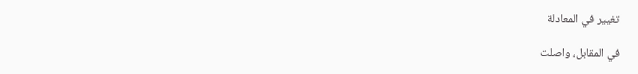تغيير في المعادلة

في المقابل، واصلت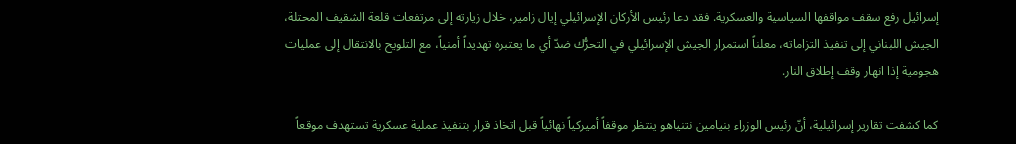إسرائيل رفع سقف مواقفها السياسية والعسكرية. فقد دعا رئيس الأركان الإسرائيلي إيال زامير، خلال زيارته إلى مرتفعات قلعة الشقيف المحتلة، الجيش اللبناني إلى تنفيذ التزاماته، معلناً استمرار الجيش الإسرائيلي في التحرُّك ضدّ أي ما يعتبره تهديداً أمنياً، مع التلويح بالانتقال إلى عمليات هجومية إذا انهار وقف إطلاق النار.

كما كشفت تقارير إسرائيلية، أنّ رئيس الوزراء بنيامين نتنياهو ينتظر موقفاً أميركياً نهائياً قبل اتخاذ قرار بتنفيذ عملية عسكرية تستهدف موقعاً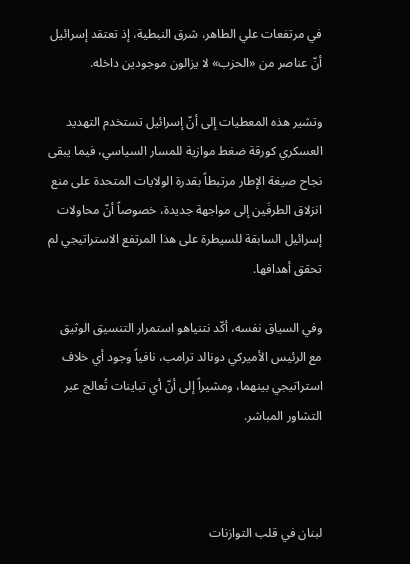في مرتفعات علي الطاهر، شرق النبطية، إذ تعتقد إسرائيل أنّ عناصر من «الحزب» لا يزالون موجودين داخله.

وتشير هذه المعطيات إلى أنّ إسرائيل تستخدم التهديد العسكري كورقة ضغط موازية للمسار السياسي، فيما يبقى نجاح صيغة الإطار مرتبطاً بقدرة الولايات المتحدة على منع انزلاق الطرفَين إلى مواجهة جديدة، خصوصاً أنّ محاولات إسرائيل السابقة للسيطرة على هذا المرتفع الاستراتيجي لم تحقق أهدافها.

وفي السياق نفسه، أكّد نتنياهو استمرار التنسيق الوثيق مع الرئيس الأميركي دونالد ترامب، نافياً وجود أي خلاف استراتيجي بينهما، ومشيراً إلى أنّ أي تباينات تُعالج عبر التشاور المباشر.



لبنان في قلب التوازنات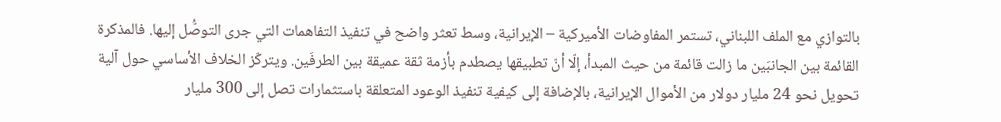بالتوازي مع الملف اللبناني، تستمر المفاوضات الأميركية – الإيرانية، وسط تعثر واضح في تنفيذ التفاهمات التي جرى التوصُّل إليها. فالمذكرة القائمة بين الجانبَين ما زالت قائمة من حيث المبدأ، إلّا أنّ تطبيقها يصطدم بأزمة ثقة عميقة بين الطرفَين. ويتركّز الخلاف الأساسي حول آلية تحويل نحو 24 مليار دولار من الأموال الإيرانية، بالإضافة إلى كيفية تنفيذ الوعود المتعلقة باستثمارات تصل إلى 300 مليار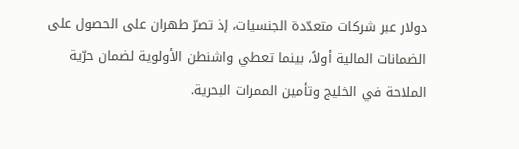دولار عبر شركات متعدّدة الجنسيات، إذ تصرّ طهران على الحصول على الضمانات المالية أولاً، بينما تعطي واشنطن الأولوية لضمان حرّية الملاحة في الخليج وتأمين الممرات البحرية.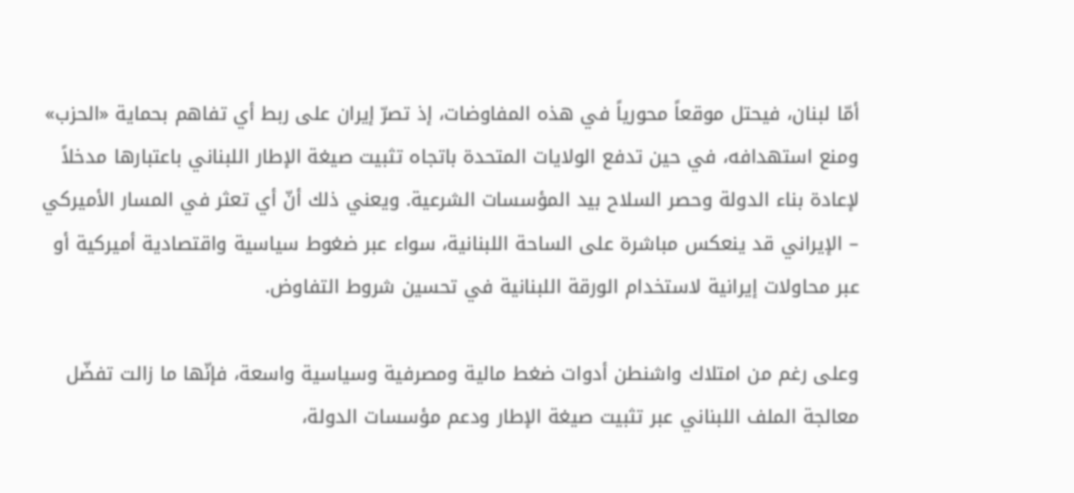أمّا لبنان، فيحتل موقعاً محورياً في هذه المفاوضات، إذ تصرّ إيران على ربط أي تفاهم بحماية «الحزب» ومنع استهدافه، في حين تدفع الولايات المتحدة باتجاه تثبيت صيغة الإطار اللبناني باعتبارها مدخلاً لإعادة بناء الدولة وحصر السلاح بيد المؤسسات الشرعية. ويعني ذلك أنّ أي تعثر في المسار الأميركي – الإيراني قد ينعكس مباشرة على الساحة اللبنانية، سواء عبر ضغوط سياسية واقتصادية أميركية أو عبر محاولات إيرانية لاستخدام الورقة اللبنانية في تحسين شروط التفاوض.

وعلى رغم من امتلاك واشنطن أدوات ضغط مالية ومصرفية وسياسية واسعة، فإنّها ما زالت تفضّل معالجة الملف اللبناني عبر تثبيت صيغة الإطار ودعم مؤسسات الدولة،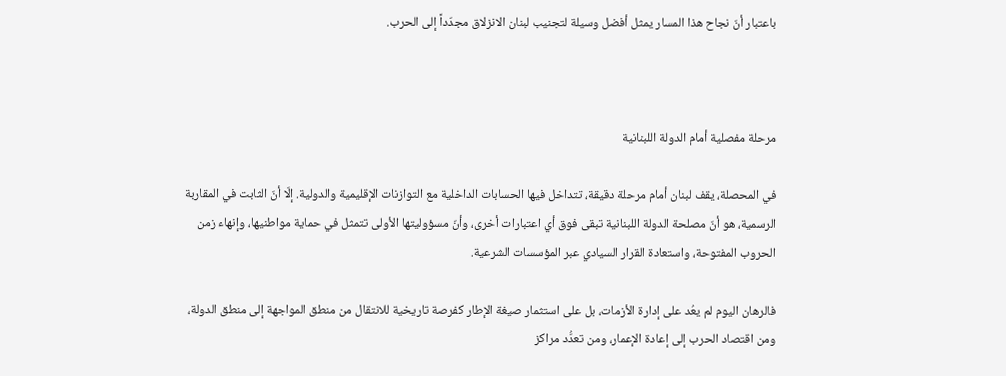باعتبار أنّ نجاح هذا المسار يمثل أفضل وسيلة لتجنيب لبنان الانزلاق مجدّداً إلى الحرب.



مرحلة مفصلية أمام الدولة اللبنانية

في المحصلة، يقف لبنان أمام مرحلة دقيقة، تتداخل فيها الحسابات الداخلية مع التوازنات الإقليمية والدولية. إلّا أنّ الثابت في المقاربة الرسمية، هو أنّ مصلحة الدولة اللبنانية تبقى فوق أي اعتبارات أخرى، وأنّ مسؤوليتها الأولى تتمثل في حماية مواطنيها، وإنهاء زمن الحروب المفتوحة، واستعادة القرار السيادي عبر المؤسسات الشرعية.

فالرهان اليوم لم يعُد على إدارة الأزمات، بل على استثمار صيغة الإطار كفرصة تاريخية للانتقال من منطق المواجهة إلى منطق الدولة، ومن اقتصاد الحرب إلى إعادة الإعمار، ومن تعدُّد مراكز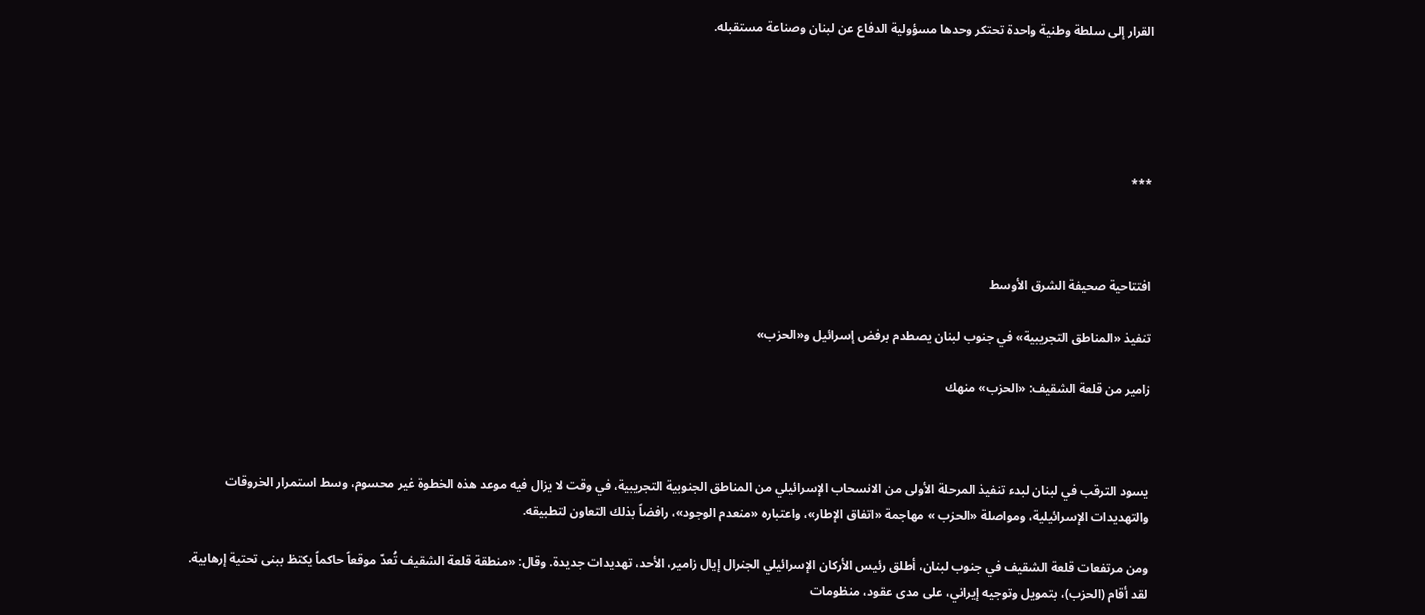القرار إلى سلطة وطنية واحدة تحتكر وحدها مسؤولية الدفاع عن لبنان وصناعة مستقبله.





***



افتتاحية صحيفة الشرق الأوسط

تنفيذ «المناطق التجريبية» في جنوب لبنان يصطدم برفض إسرائيل و«الحزب»

زامير من قلعة الشقيف: «الحزب» منهك



يسود الترقب في لبنان لبدء تنفيذ المرحلة الأولى من الانسحاب الإسرائيلي من المناطق الجنوبية التجريبية، في وقت لا يزال فيه موعد هذه الخطوة غير محسوم، وسط استمرار الخروقات والتهديدات الإسرائيلية، ومواصلة «الحزب » مهاجمة «اتفاق الإطار»، واعتباره «منعدم الوجود»، رافضاً بذلك التعاون لتطبيقه.

ومن مرتفعات قلعة الشقيف في جنوب لبنان، أطلق رئيس الأركان الإسرائيلي الجنرال إيال زامير، الأحد، تهديدات جديدة. وقال: «منطقة قلعة الشقيف تُعدّ موقعاً حاكماً يكتظ ببنى تحتية إرهابية. لقد أقام (الحزب)، بتمويل وتوجيه إيراني، على مدى عقود، منظومات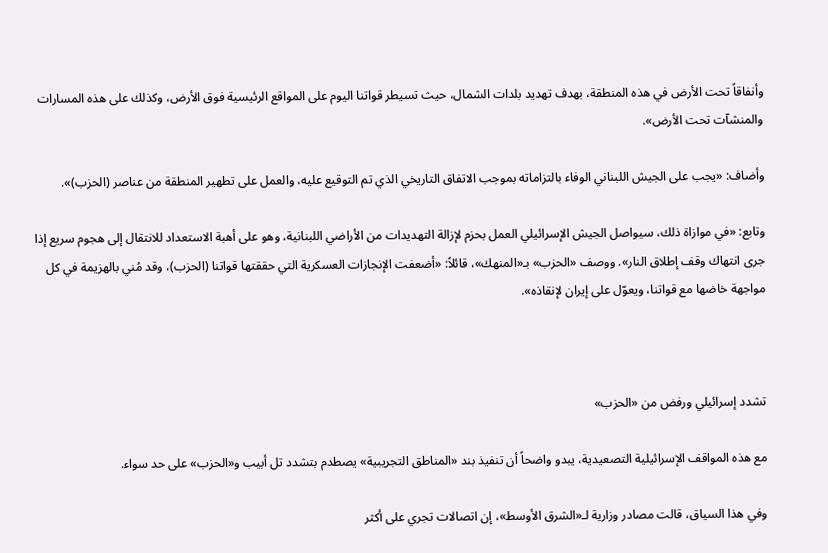وأنفاقاً تحت الأرض في هذه المنطقة، بهدف تهديد بلدات الشمال، حيث تسيطر قواتنا اليوم على المواقع الرئيسية فوق الأرض، وكذلك على هذه المسارات والمنشآت تحت الأرض».

وأضاف: «يجب على الجيش اللبناني الوفاء بالتزاماته بموجب الاتفاق التاريخي الذي تم التوقيع عليه، والعمل على تطهير المنطقة من عناصر (الحزب)».

وتابع: «في موازاة ذلك، سيواصل الجيش الإسرائيلي العمل بحزم لإزالة التهديدات من الأراضي اللبنانية، وهو على أهبة الاستعداد للانتقال إلى هجوم سريع إذا جرى انتهاك وقف إطلاق النار». ووصف «الحزب» بـ«المنهك»، قائلاً: «أضعفت الإنجازات العسكرية التي حققتها قواتنا (الحزب)، وقد مُني بالهزيمة في كل مواجهة خاضها مع قواتنا، ويعوّل على إيران لإنقاذه».



تشدد إسرائيلي ورفض من «الحزب»

مع هذه المواقف الإسرائيلية التصعيدية، يبدو واضحاً أن تنفيذ بند «المناطق التجريبية» يصطدم بتشدد تل أبيب و«الحزب» على حد سواء.

وفي هذا السياق، قالت مصادر وزارية لـ«الشرق الأوسط»، إن اتصالات تجري على أكثر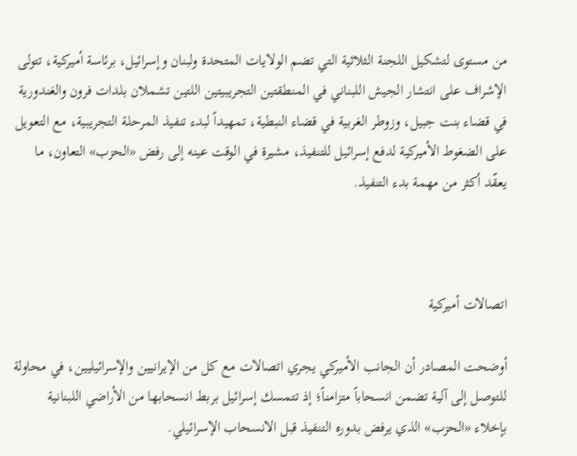من مستوى لتشكيل اللجنة الثلاثية التي تضم الولايات المتحدة ولبنان وإسرائيل، برئاسة أميركية، تتولى الإشراف على انتشار الجيش اللبناني في المنطقتين التجريبيتين اللتين تشملان بلدات فرون والغندورية في قضاء بنت جبيل، وزوطر الغربية في قضاء النبطية، تمهيداً لبدء تنفيذ المرحلة التجريبية، مع التعويل على الضغوط الأميركية لدفع إسرائيل للتنفيذ، مشيرة في الوقت عينه إلى رفض «الحزب» التعاون، ما يعقّد أكثر من مهمة بدء التنفيذ.



اتصالات أميركية

أوضحت المصادر أن الجانب الأميركي يجري اتصالات مع كل من الإيرانيين والإسرائيليين، في محاولة للتوصل إلى آلية تضمن انسحاباً متزامناً؛ إذ تتمسك إسرائيل بربط انسحابها من الأراضي اللبنانية بإخلاء «الحزب» الذي يرفض بدوره التنفيذ قبل الانسحاب الإسرائيلي.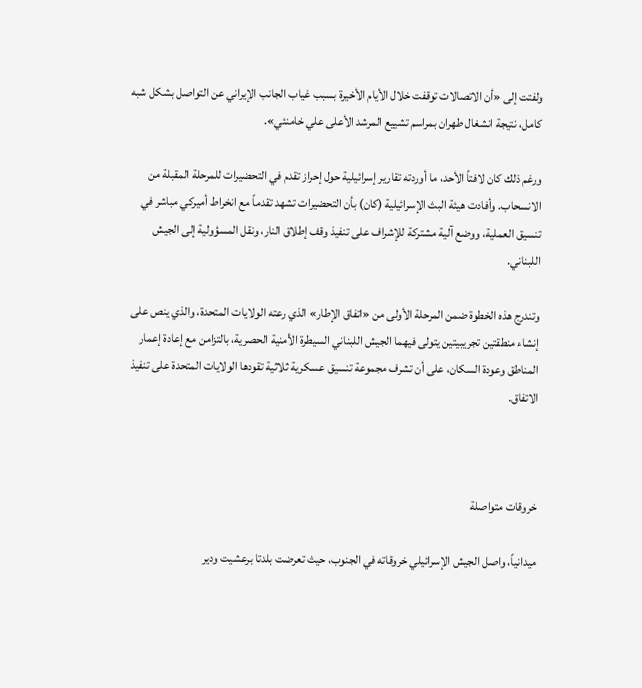ولفتت إلى «أن الاتصالات توقفت خلال الأيام الأخيرة بسبب غياب الجانب الإيراني عن التواصل بشكل شبه كامل، نتيجة انشغال طهران بمراسم تشييع المرشد الأعلى علي خامنئي».

ورغم ذلك كان لافتاً الأحد، ما أوردته تقارير إسرائيلية حول إحراز تقدم في التحضيرات للمرحلة المقبلة من الانسحاب. وأفادت هيئة البث الإسرائيلية (كان) بأن التحضيرات تشهد تقدماً مع انخراط أميركي مباشر في تنسيق العملية، ووضع آلية مشتركة للإشراف على تنفيذ وقف إطلاق النار، ونقل المسؤولية إلى الجيش اللبناني.

وتندرج هذه الخطوة ضمن المرحلة الأولى من «اتفاق الإطار» الذي رعته الولايات المتحدة، والذي ينص على إنشاء منطقتين تجريبيتين يتولى فيهما الجيش اللبناني السيطرة الأمنية الحصرية، بالتزامن مع إعادة إعمار المناطق وعودة السكان، على أن تشرف مجموعة تنسيق عسكرية ثلاثية تقودها الولايات المتحدة على تنفيذ الاتفاق.



خروقات متواصلة

ميدانياً، واصل الجيش الإسرائيلي خروقاته في الجنوب، حيث تعرضت بلدتا برعشيت ودير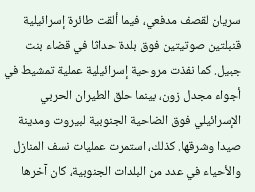سريان لقصف مدفعي، فيما ألقت طائرة إسرائيلية قنبلتين صوتيتين فوق بلدة حداثا في قضاء بنت جبيل. كما نفذت مروحية إسرائيلية عملية تمشيط في أجواء مجدل زون، بينما حلق الطيران الحربي الإسرائيلي فوق الضاحية الجنوبية لبيروت ومدينة صيدا وشرقها. كذلك، استمرت عمليات نسف المنازل والأحياء في عدد من البلدات الجنوبية، كان آخرها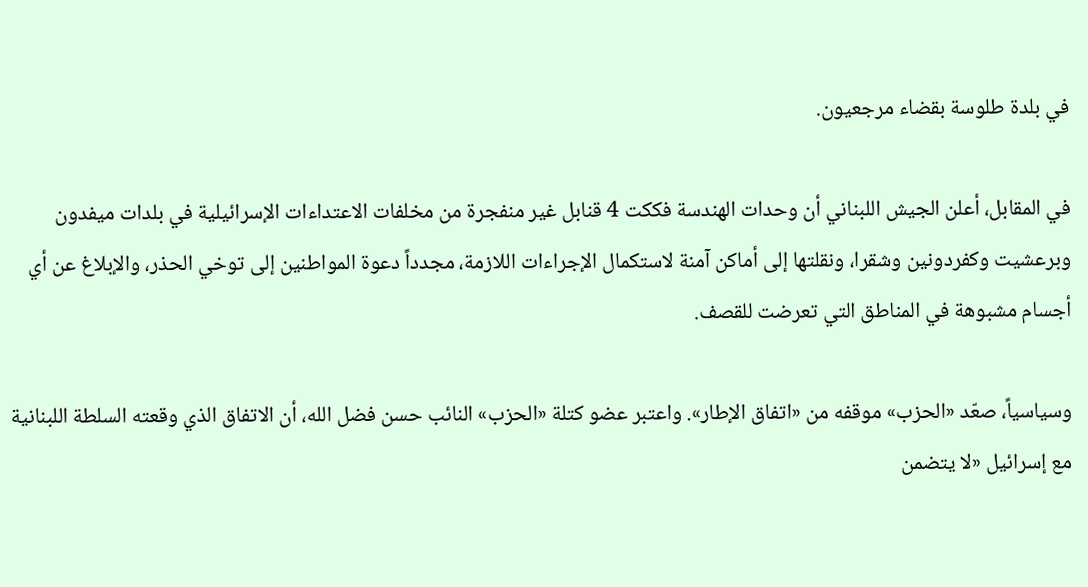في بلدة طلوسة بقضاء مرجعيون.

في المقابل، أعلن الجيش اللبناني أن وحدات الهندسة فككت 4 قنابل غير منفجرة من مخلفات الاعتداءات الإسرائيلية في بلدات ميفدون وبرعشيت وكفردونين وشقرا، ونقلتها إلى أماكن آمنة لاستكمال الإجراءات اللازمة، مجدداً دعوة المواطنين إلى توخي الحذر، والإبلاغ عن أي أجسام مشبوهة في المناطق التي تعرضت للقصف.

وسياسياً، صعّد «الحزب» موقفه من «اتفاق الإطار». واعتبر عضو كتلة «الحزب» النائب حسن فضل الله، أن الاتفاق الذي وقعته السلطة اللبنانية مع إسرائيل «لا يتضمن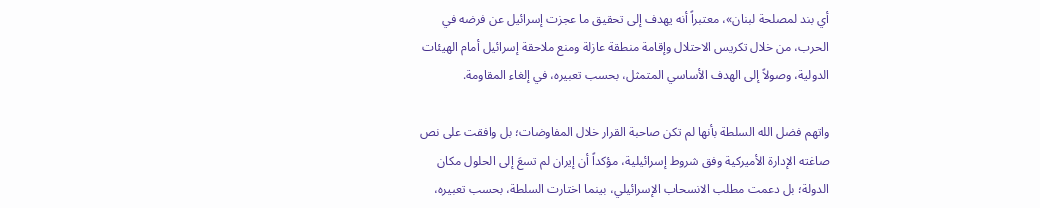أي بند لمصلحة لبنان»، معتبراً أنه يهدف إلى تحقيق ما عجزت إسرائيل عن فرضه في الحرب، من خلال تكريس الاحتلال وإقامة منطقة عازلة ومنع ملاحقة إسرائيل أمام الهيئات الدولية، وصولاً إلى الهدف الأساسي المتمثل، بحسب تعبيره، في إلغاء المقاومة.

واتهم فضل الله السلطة بأنها لم تكن صاحبة القرار خلال المفاوضات؛ بل وافقت على نص صاغته الإدارة الأميركية وفق شروط إسرائيلية، مؤكداً أن إيران لم تسعَ إلى الحلول مكان الدولة؛ بل دعمت مطلب الانسحاب الإسرائيلي، بينما اختارت السلطة، بحسب تعبيره،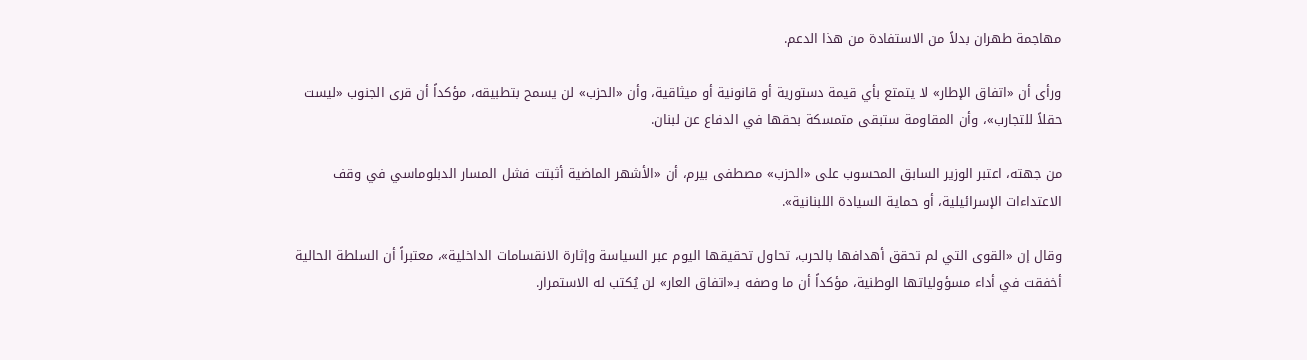مهاجمة طهران بدلاً من الاستفادة من هذا الدعم.

ورأى أن «اتفاق الإطار» لا يتمتع بأي قيمة دستورية أو قانونية أو ميثاقية، وأن «الحزب» لن يسمح بتطبيقه، مؤكداً أن قرى الجنوب «ليست حقلاً للتجارب»، وأن المقاومة ستبقى متمسكة بحقها في الدفاع عن لبنان.

من جهته، اعتبر الوزير السابق المحسوب على «الحزب» مصطفى بيرم، أن «الأشهر الماضية أثبتت فشل المسار الدبلوماسي في وقف الاعتداءات الإسرائيلية، أو حماية السيادة اللبنانية».

وقال إن «القوى التي لم تحقق أهدافها بالحرب، تحاول تحقيقها اليوم عبر السياسة وإثارة الانقسامات الداخلية»، معتبراً أن السلطة الحالية أخفقت في أداء مسؤولياتها الوطنية، مؤكداً أن ما وصفه بـ«اتفاق العار» لن يُكتب له الاستمرار.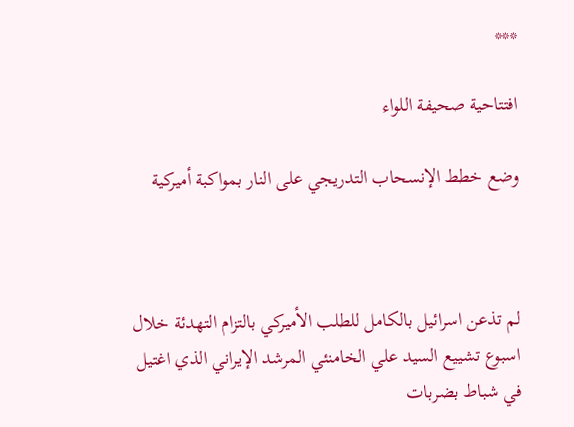***

افتتاحية صحيفة اللواء

وضع خطط الإنسحاب التدريجي على النار بمواكبة أميركية



لم تذعن اسرائيل بالكامل للطلب الأميركي بالتزام التهدئة خلال اسبوع تشييع السيد علي الخامنئي المرشد الإيراني الذي اغتيل في شباط بضربات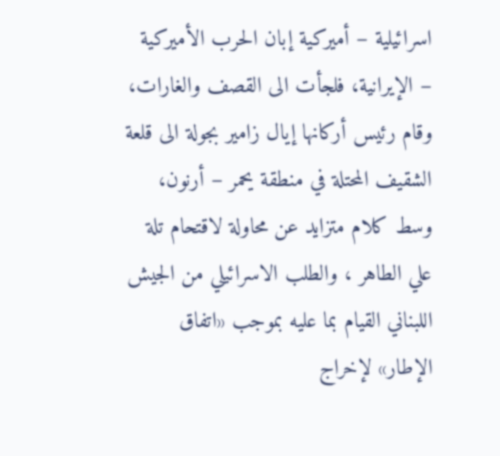اسرائيلية – أميركية إبان الحرب الأميركية – الإيرانية، فلجأت الى القصف والغارات، وقام رئيس أركانها إيال زامير بجولة الى قلعة الشقيف المحتلة في منطقة يحمر – أرنون، وسط كلام متزايد عن محاولة لاقتحام تلة علي الطاهر ، والطلب الاسرائيلي من الجيش اللبناني القيام بما عليه بموجب «اتفاق الإطار» لإخراج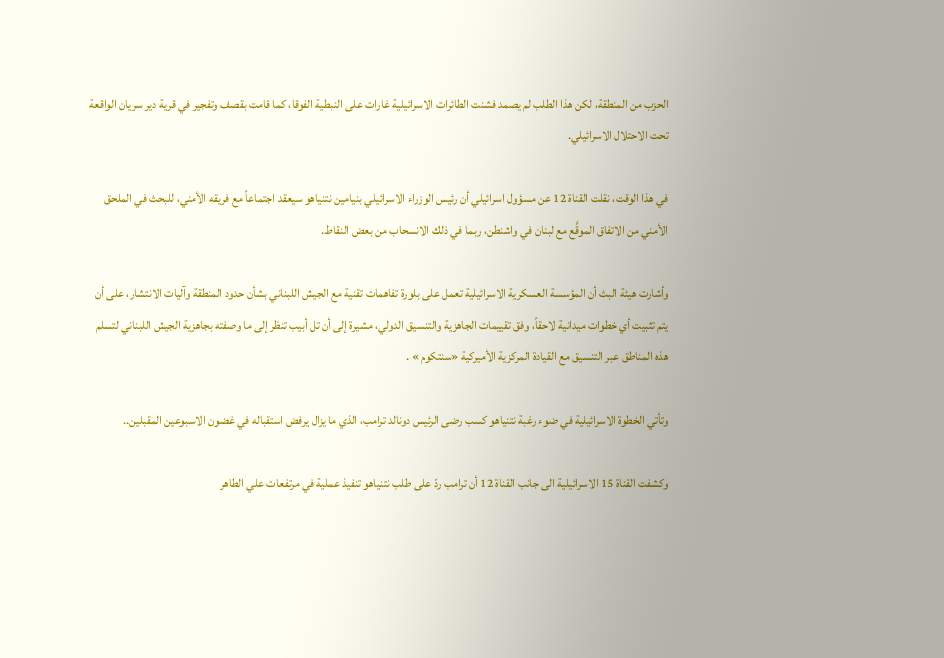الحزب من المنطقة، لكن هذا الطلب لم يصمد فشنت الطائرات الاسرائيلية غارات على النبطية الفوقا، كما قامت بقصف وتفجير في قرية دير سريان الواقعة تحت الاحتلال الاسرائيلي.

في هذا الوقت، نقلت القناة 12 عن مسؤول اسرائيلي أن رئيس الوزراء الاسرائيلي بنيامين نتنياهو سيعقد اجتماعاً مع فريقه الأمني، للبحث في الملحق الأمني من الاتفاق الموقَّع مع لبنان في واشنطن، ربما في ذلك الانسحاب من بعض النقاط.

وأشارت هيئة البث أن المؤسسة العسكرية الاسرائيلية تعمل على بلورة تفاهمات تقنية مع الجيش اللبناني بشأن حدود المنطقة وآليات الانتشار، على أن يتم تثبيت أي خطوات ميدانية لاحقاً، وفق تقييمات الجاهزية والتنسيق الدولي، مشيرة إلى أن تل أبيب تنظر إلى ما وصفته بجاهزية الجيش اللبناني لتسلم هذه المناطق عبر التنسيق مع القيادة المركزية الأميركية «سنتكوم » .

وتأتي الخطوة الاسرائيلية في ضوء رغبة نتنياهو كسب رضى الرئيس دونالد ترامب، الذي ما يزال يرفض استقباله في غضون الاسبوعين المقبلين..

وكشفت القناة 15 الاسرائيلية الى جانب القناة 12 أن ترامب ردّ على طلب نتنياهو تنفيذ عملية في مرتفعات علي الطاهر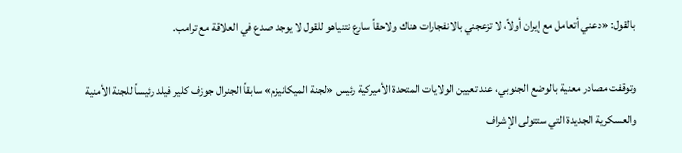بالقول: «دعني أتعامل مع إيران أولاً، لا تزعجني بالانفجارات هناك ولاحقاً سارع نتنياهو للقول لا يوجد صدع في العلاقة مع ترامب.

وتوقفت مصادر معنية بالوضع الجنوبي، عند تعيين الولايات المتحدة الأميركية رئيس «لجنة الميكانيزم» سابقاً الجنرال جوزف كلير فيلد رئيساً للجنة الأمنية والعسكرية الجديدة التي ستتولى الإشراف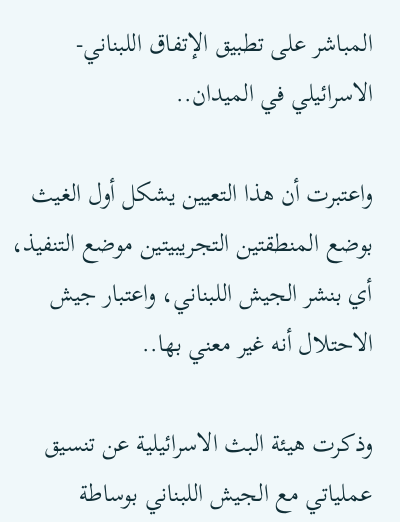المباشر على تطبيق الإتفاق اللبناني- الاسرائيلي في الميدان..

واعتبرت أن هذا التعيين يشكل أول الغيث بوضع المنطقتين التجريبيتين موضع التنفيذ، أي بنشر الجيش اللبناني، واعتبار جيش الاحتلال أنه غير معني بها..

وذكرت هيئة البث الاسرائيلية عن تنسيق عملياتي مع الجيش اللبناني بوساطة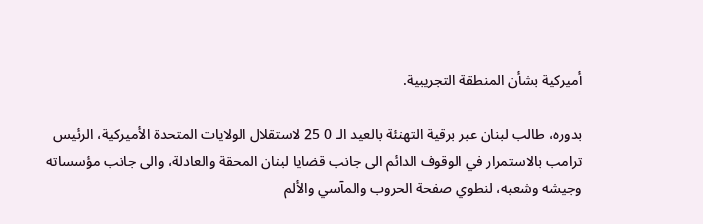أميركية بشأن المنطقة التجريبية.

بدوره، طالب لبنان عبر برقية التهنئة بالعيد الـ 0 25 لاستقلال الولايات المتحدة الأميركية، الرئيس ترامب بالاستمرار في الوقوف الدائم الى جانب قضايا لبنان المحقة والعادلة، والى جانب مؤسساته وجيشه وشعبه، لنطوي صفحة الحروب والمآسي والألم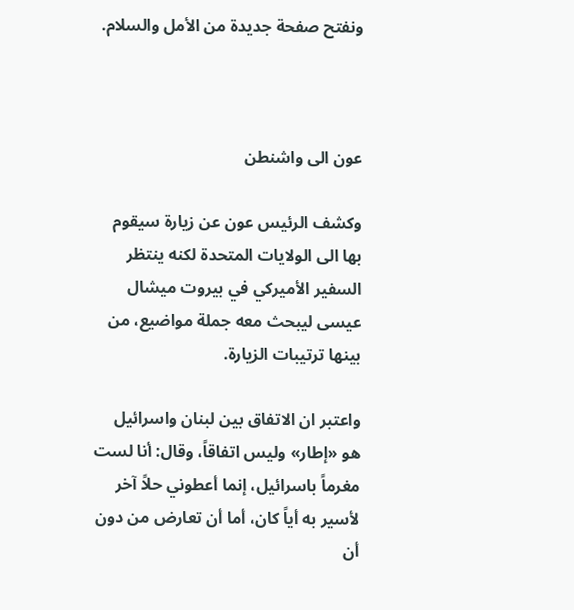ونفتح صفحة جديدة من الأمل والسلام.



عون الى واشنطن

وكشف الرئيس عون عن زيارة سيقوم بها الى الولايات المتحدة لكنه ينتظر السفير الأميركي في بيروت ميشال عيسى ليبحث معه جملة مواضيع، من بينها ترتيبات الزيارة.

واعتبر ان الاتفاق بين لبنان واسرائيل هو «إطار» وليس اتفاقاً، وقال: أنا لست مغرماً باسرائيل، إنما أعطوني حلاً آخر لأسير به أياً كان، أما أن تعارض من دون أن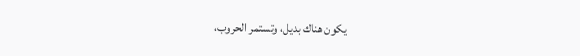يكون هناك بديل، وتستمر الحروب،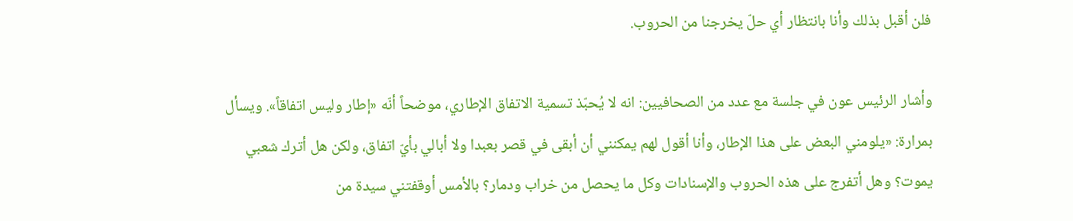فلن أقبل بذلك وأنا بانتظار أي حلّ يخرجنا من الحروب.

وأشار الرئيس عون في جلسة مع عدد من الصحافيين: انه لا يُحبّذ تسمية الاتفاق الإطاري، موضحاً أنّه «إطار وليس اتفاقاً». ويسأل بمرارة: «يلومني البعض على هذا الإطار، وأنا أقول لهم يمكنني أن أبقى في قصر بعبدا ولا أبالي بأيّ اتفاق، ولكن هل أترك شعبي يموت؟ وهل أتفرج على هذه الحروب والإسنادات وكل ما يحصل من خراب ودمار؟ بالأمس أوقفتني سيدة من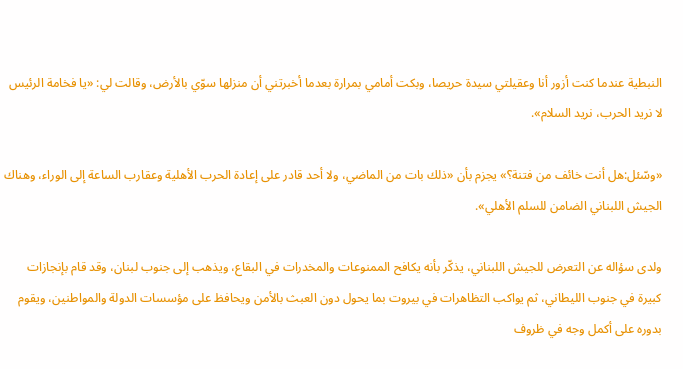النبطية عندما كنت أزور أنا وعقيلتي سيدة حريصا، وبكت أمامي بمرارة بعدما أخبرتني أن منزلها سوّي بالأرض، وقالت لي: «يا فخامة الرئيس لا نريد الحرب، نريد السلام».

«وسّئل:هل أنت خائف من فتنة؟» يجزم بأن «ذلك بات من الماضي، ولا أحد قادر على إعادة الحرب الأهلية وعقارب الساعة إلى الوراء، وهناك الجيش اللبناني الضامن للسلم الأهلي».

ولدى سؤاله عن التعرض للجيش اللبناني، يذكّر بأنه يكافح الممنوعات والمخدرات في البقاع، ويذهب إلى جنوب لبنان، وقد قام بإنجازات كبيرة في جنوب الليطاني، ثم يواكب التظاهرات في بيروت بما يحول دون العبث بالأمن ويحافظ على مؤسسات الدولة والمواطنين، ويقوم بدوره على أكمل وجه في ظروف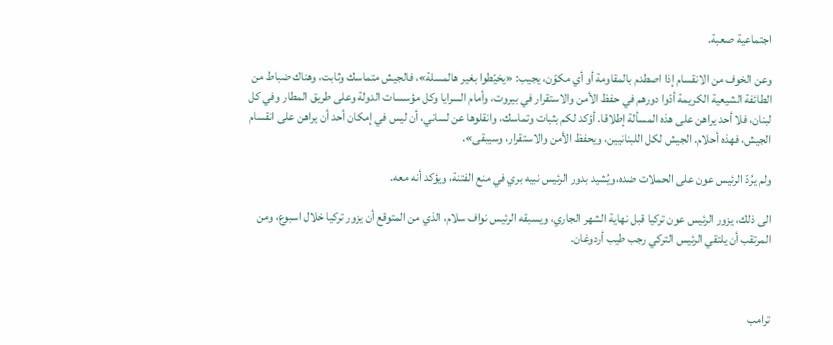اجتماعية صعبة.

وعن الخوف من الانقسام إذا اصطدم بالمقاومة أو أي مكوّن، يجيب: «يخيّطوا بغير هالمسلة»، فالجيش متماسك وثابت، وهناك ضباط من الطائفة الشيعية الكريمة أدّوا دورهم في حفظ الأمن والاستقرار في بيروت، وأمام السرايا وكل مؤسسات الدولة وعلى طريق المطار وفي كل لبنان، فلا أحد يراهن على هذه المسألة إطلاقا. أؤكد لكم بثبات وتماسك، وانقلوها عن لساني، أن ليس في إمكان أحد أن يراهن على انقسام الجيش، فهذه أحلام. الجيش لكل اللبنانيين، ويحفظ الأمن والاستقرار، وسيبقى».

ولم يرُدّ الرئيس عون على الحملات ضده،ويُشيد بدور الرئيس نبيه بري في منع الفتنة، ويؤكد أنه معه.

الى ذلك، يزور الرئيس عون تركيا قبل نهاية الشهر الجاري، ويسبقه الرئيس نواف سلام، الذي من المتوقع أن يزور تركيا خلال اسبوع، ومن المرتقب أن يلتقي الرئيس التركي رجب طيب أردوغان.



ترامب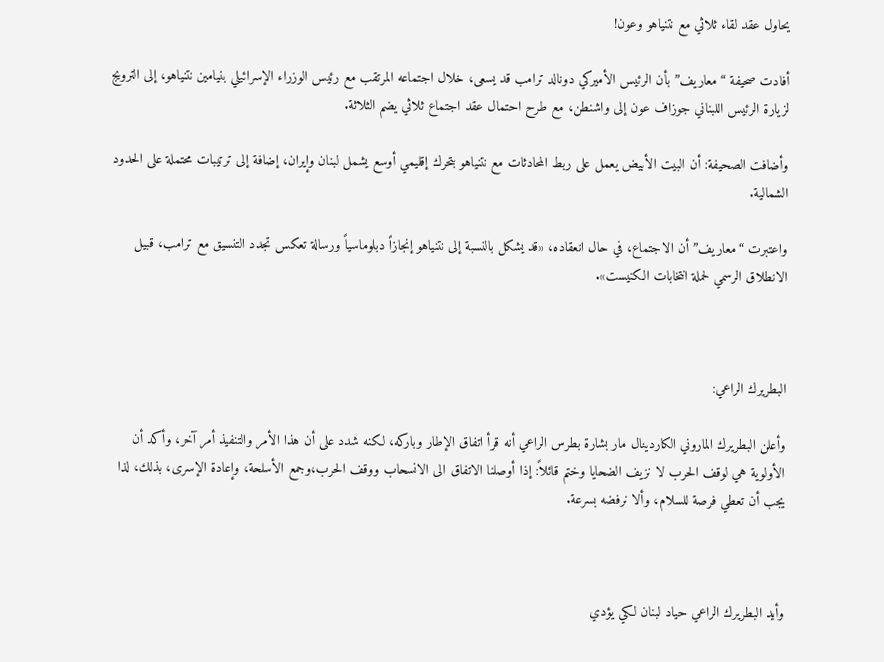يحاول عقد لقاء ثلاثي مع نتنياهو وعون!

أفادت صحيفة “معاريف” بأن الرئيس الأميركي دونالد ترامب قد يسعى، خلال اجتماعه المرتقب مع رئيس الوزراء الإسرائيلي بنيامين نتنياهو، إلى الترويج لزيارة الرئيس اللبناني جوزاف عون إلى واشنطن، مع طرح احتمال عقد اجتماع ثلاثي يضم الثلاثة.

وأضافت الصحيفة: أن البيت الأبيض يعمل على ربط المحادثات مع نتنياهو بتحرك إقليمي أوسع يشمل لبنان وإيران، إضافة إلى ترتيبات محتملة على الحدود الشمالية.

واعتبرت “معاريف” أن الاجتماع، في حال انعقاده، «قد يشكل بالنسبة إلى نتنياهو إنجازاً دبلوماسياً ورسالة تعكس تجدد التنسيق مع ترامب، قبيل الانطلاق الرسمي لحملة انتخابات الكنيست».



البطريرك الراعي:

وأعلن البطريرك الماروني الكاردينال مار بشارة بطرس الراعي أنه قرأ اتفاق الإطار وباركه، لكنه شدد على أن هذا الأمر والتنفيذ أمر آخر، وأكد أن الأولوية هي لوقف الحرب لا نزيف الضحايا وختم قائلاً: إذا أوصلنا الاتفاق الى الانسحاب ووقف الحرب،وجمع الأسلحة، وإعادة الإسرى، بذلك، لذا يجب أن تعطي فرصة للسلام، وألا نرفضه بسرعة.



وأيد البطريرك الراعي حياد لبنان لكي يؤدي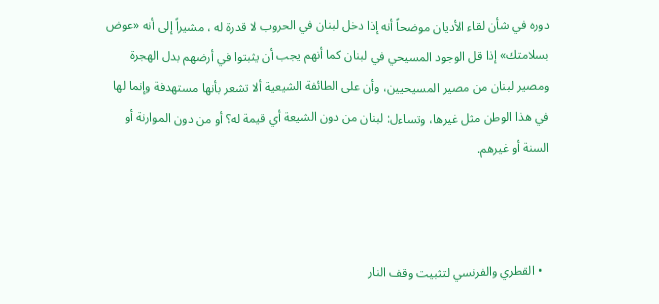دوره في شأن لقاء الأديان موضحاً أنه إذا دخل لبنان في الحروب لا قدرة له ، مشيراً إلى أنه «عوض بسلامتك» إذا قل الوجود المسيحي في لبنان كما أنهم يجب أن يثبتوا في أرضهم بدل الهجرة ومصير لبنان من مصير المسيحيين، وأن على الطائفة الشيعية ألا تشعر بأنها مستهدفة وإنما لها في هذا الوطن مثل غيرها، وتساءل: لبنان من دون الشيعة أي قيمة له؟ أو من دون الموارنة أو السنة أو غيرهم.



  • القطري والفرنسي لتثبيت وقف النار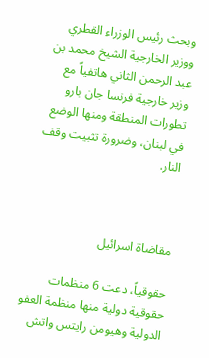وبحث رئيس الوزراء القطري ووزير الخارجية الشيخ محمد بن عبد الرحمن الثاني هاتفياً مع وزير خارجية فرنسا جان بارو تطورات المنطقة ومنها الوضع في لبنان، وضرورة تثبيت وقف النار.



مقاضاة اسرائيل

حقوقياً، دعت 6 منظمات حقوقية دولية منها منظمة العفو الدولية وهيومن رايتس واتش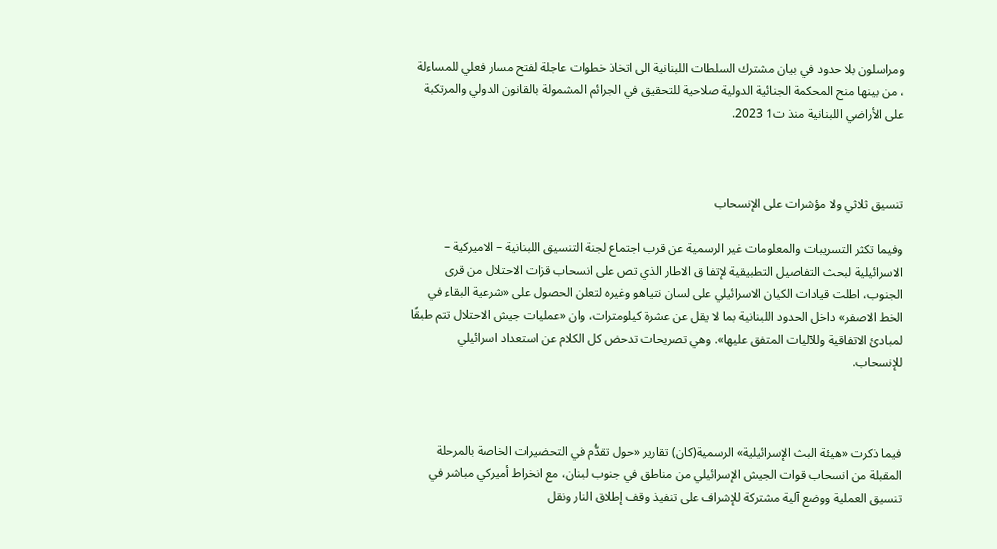ومراسلون بلا حدود في بيان مشترك السلطات اللبنانية الى اتخاذ خطوات عاجلة لفتح مسار فعلي للمساءلة ، من بينها منح المحكمة الجنائية الدولية صلاحية للتحقيق في الجرائم المشمولة بالقانون الدولي والمرتكبة على الأراضي اللبنانية منذ ت1 2023.



تنسيق ثلاثي ولا مؤشرات على الإنسحاب

وفيما تكثر التسريبات والمعلومات غير الرسمية عن قرب اجتماع لجنة التنسيق اللبنانية – الاميركية – الاسرائيلية لبحث التفاصيل التطبيقية لإتفا ق الاطار الذي تص على انسحاب قزات الاحتلال من قرى الجنوب، اطلت قيادات الكيان الاسرائيلي على لسان نتياهو وغيره لتعلن الحصول على «شرعية البقاء في الخط الاصفر» داخل الحدود اللبنانية بما لا يقل عن عشرة كيلومترات، وان «عمليات جيش الاحتلال تتم طبقًا لمبادئ الاتفاقية وللآليات المتفق عليها». وهي تصريحات تدحض كل الكلام عن استعداد اسرائيلي للإنسحاب.



فيما ذكرت «هيئة البث الإسرائيلية» الرسمية(كان) تقارير «حول تقدُّم في التحضيرات الخاصة بالمرحلة المقبلة من انسحاب قوات الجيش الإسرائيلي من مناطق في جنوب لبنان، مع انخراط أميركي مباشر في تنسيق العملية ووضع آلية مشتركة للإشراف على تنفيذ وقف إطلاق النار ونقل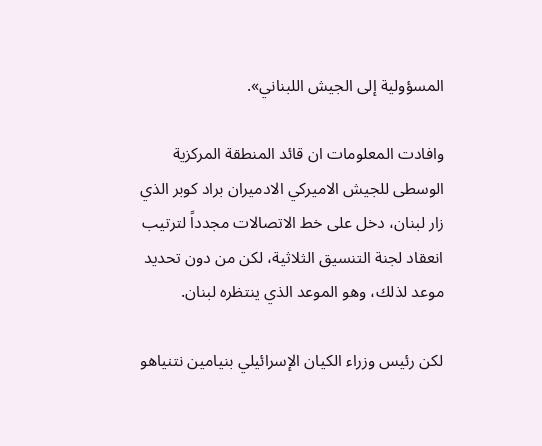المسؤولية إلى الجيش اللبناني».

وافادت المعلومات ان قائد المنطقة المركزية الوسطى للجيش الاميركي الادميران براد كوبر الذي زار لبنان، دخل على خط الاتصالات مجدداً لترتيب انعقاد لجنة التنسيق الثلاثية، لكن من دون تحديد موعد لذلك، وهو الموعد الذي ينتظره لبنان.

لكن رئيس وزراء الكيان الإسرائيلي بنيامين نتنياهو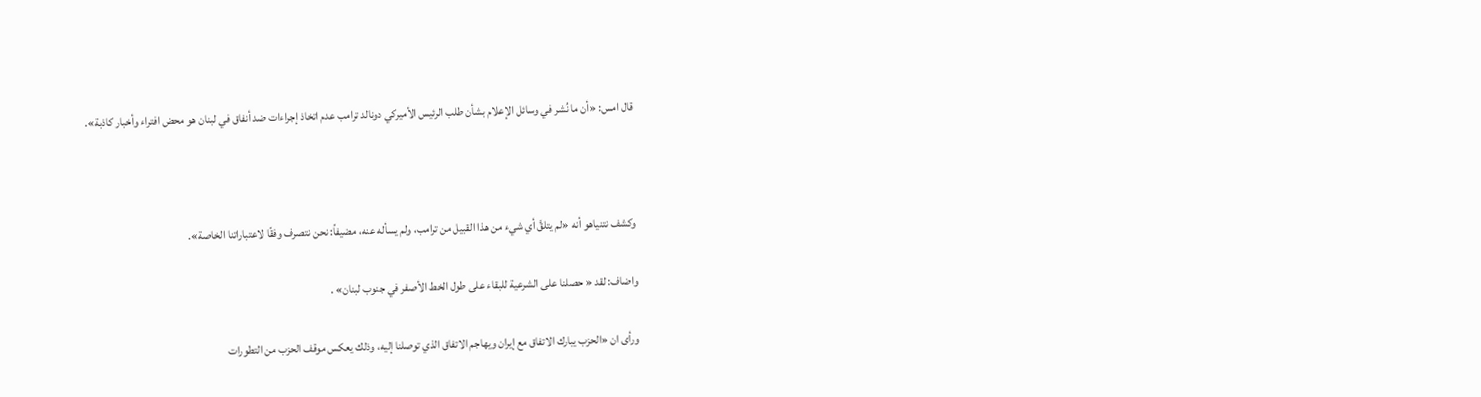قال امس: «أن ما نُشر في وسائل الإعلام بشأن طلب الرئيس الأميركي دونالد ترامب عدم اتخاذ إجراءات ضد أنفاق في لبنان هو محض افتراء وأخبار كاذبة».



وكشف نتنياهو أنه «لم يتلقَّ أي شيء من هذا القبيل من ترامب، ولم يسأله عنه، مضيفاً: نحن نتصرف وفقًا لاعتباراتنا الخاصة».

واضاف: لقد « حصلنا على الشرعية للبقاء على طول الخط الأصفر في جنوب لبنان» .

ورأى ان «الحزب يبارك الاتفاق مع إيران ويهاجم الاتفاق الذي توصلنا إليه، وذلك يعكس موقف الحزب من التطورات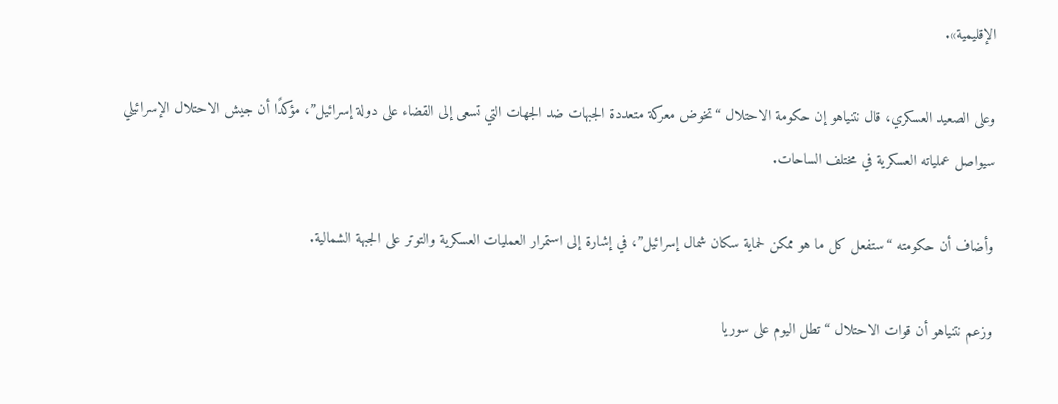الإقليمية».

وعلى الصعيد العسكري، قال نتنياهو إن حكومة الاحتلال “تخوض معركة متعددة الجبهات ضد الجهات التي تسعى إلى القضاء على دولة إسرائيل”، مؤكدًا أن جيش الاحتلال الإسرائيلي سيواصل عملياته العسكرية في مختلف الساحات.

وأضاف أن حكومته “ستفعل كل ما هو ممكن لحماية سكان شمال إسرائيل”، في إشارة إلى استمرار العمليات العسكرية والتوتر على الجبهة الشمالية.

وزعم نتنياهو أن قوات الاحتلال “تطل اليوم على سوريا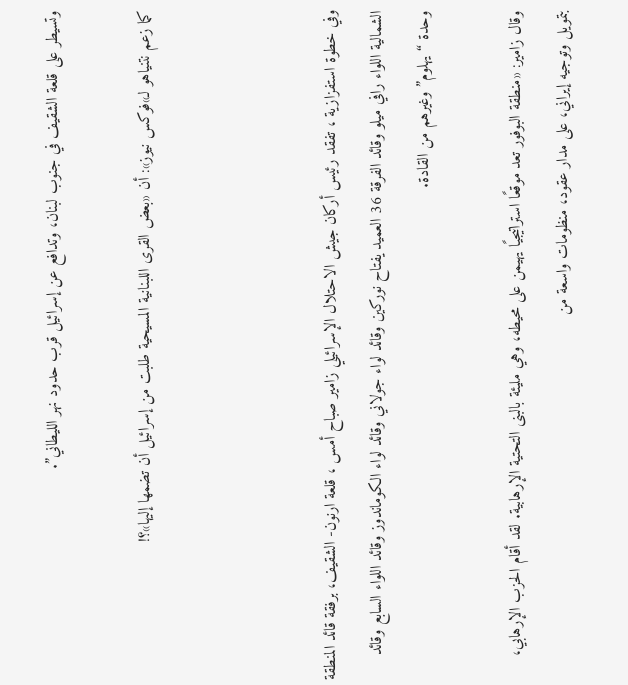وتسيطر على قلعة الشقيف في جنوب لبنان، وتدافع عن إسرائيل قرب حدود نهر الليطاني”.

كما زعم نتنياهو لـ»فوكس نيوز»: أن «بعض القرى اللبنانية المسيحية طلبت من إسرائيل أن تضمها إليها»؟!



وفي خطوة استفزازية ، تفقد رئيس أركان جيش الاحتلال الإسرائيلي زامير صباح أمس ، قلعة ارنون- الشقيف، برفقة قائد المنطقة الشمالية اللواء رافي ميلو وقائد الفرقة 36 العميد يفتاح نوركين وقائد لواء جولاني وقائد لواء الكوماندوز وقائد اللواء السابع وقائد وحدة “يهلوم” وغيرهم من القادة.

وقال زامير: «منطقة البوفور تعد موقعًا استراتيجيًا يهيمن على محيطه، وهي مليئة بالبنى التحتية الإرهابية. لقد أقام الحزب الإرهابي، بتمويل وتوجيه إيراني، على مدار عقود، منظومات واسعة من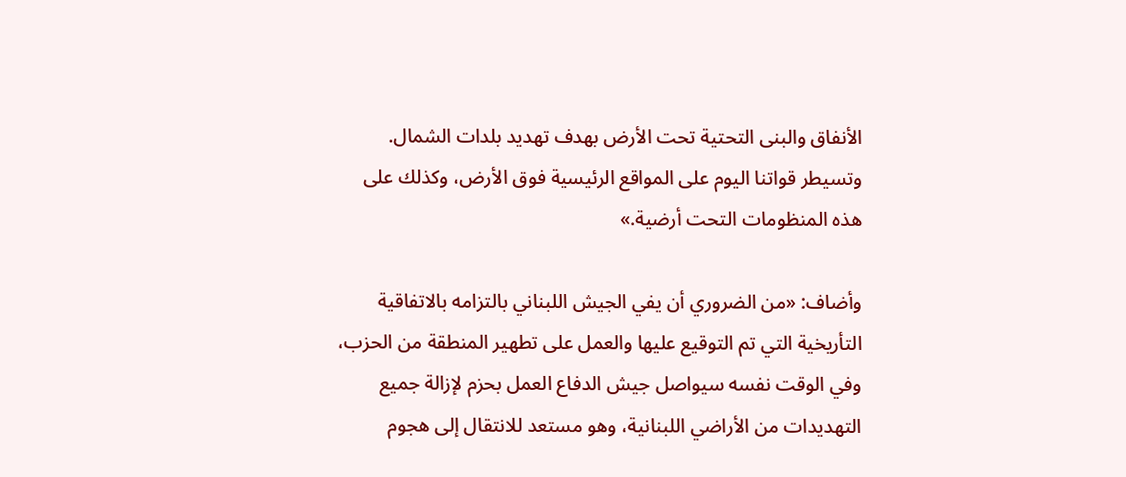الأنفاق والبنى التحتية تحت الأرض بهدف تهديد بلدات الشمال. وتسيطر قواتنا اليوم على المواقع الرئيسية فوق الأرض، وكذلك على هذه المنظومات التحت أرضية.»

وأضاف: «من الضروري أن يفي الجيش اللبناني بالتزامه بالاتفاقية التأريخية التي تم التوقيع عليها والعمل على تطهير المنطقة من الحزب، وفي الوقت نفسه سيواصل جيش الدفاع العمل بحزم لإزالة جميع التهديدات من الأراضي اللبنانية، وهو مستعد للانتقال إلى هجوم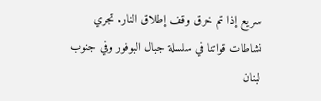سريع إذا تم خرق وقف إطلاق النار. تجري نشاطات قواتنا في سلسلة جبال البوفور وفي جنوب لبنان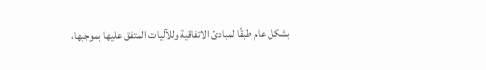بشكل عام طبقًا لمبادئ الاتفاقية وللآليات المتفق عليها بموجبها،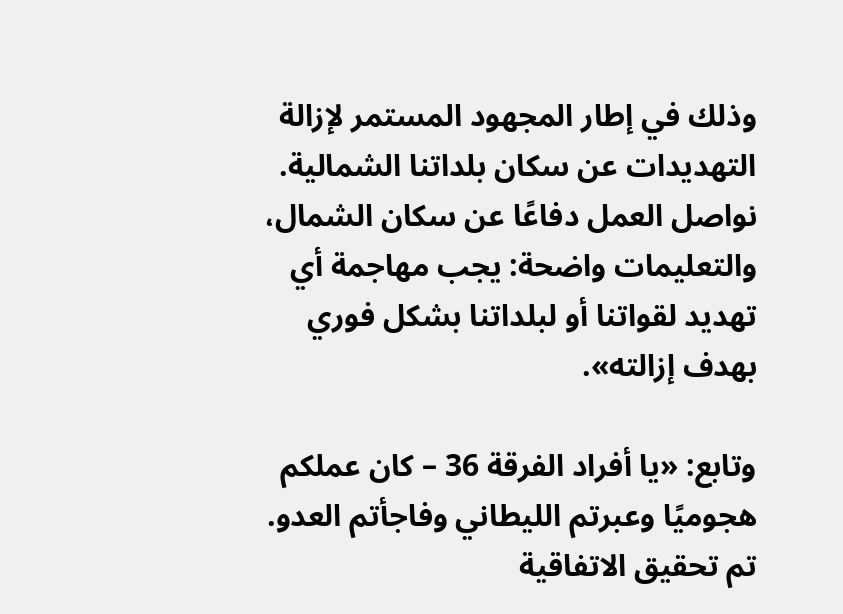وذلك في إطار المجهود المستمر لإزالة التهديدات عن سكان بلداتنا الشمالية. نواصل العمل دفاعًا عن سكان الشمال، والتعليمات واضحة: يجب مهاجمة أي تهديد لقواتنا أو لبلداتنا بشكل فوري بهدف إزالته».

وتابع: «يا أفراد الفرقة 36 – كان عملكم هجوميًا وعبرتم الليطاني وفاجأتم العدو. تم تحقيق الاتفاقية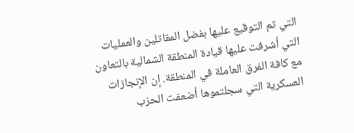التي تم التوقيع عليها بفضل المقاتلين والعمليات التي أشرفت عليها قيادة المنطقة الشمالية بالتعاون مع كافة الفرق العاملة في المنطقة. إن الإنجازات العسكرية التي سجلتموها أضعفت الحزب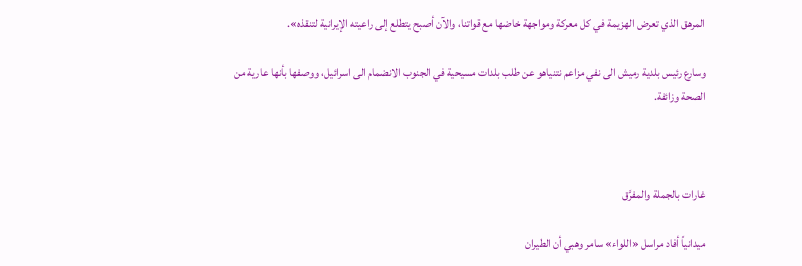المرهق الذي تعرض الهزيمة في كل معركة ومواجهة خاضها مع قواتنا، والآن أصبح يتطلع إلى راعيته الإيرانية لتنقذه».

وسارع رئيس بلدية رميش الى نفي مزاعم نتنياهو عن طلب بلدات مسيحية في الجنوب الانضمام الى اسرائيل، ووصفها بأنها عارية من الصحة وزائفة.



غارات بالجملة والمفرَّق

ميدانياً أفاد مراسل «اللواء» سامر وهبي أن الطيران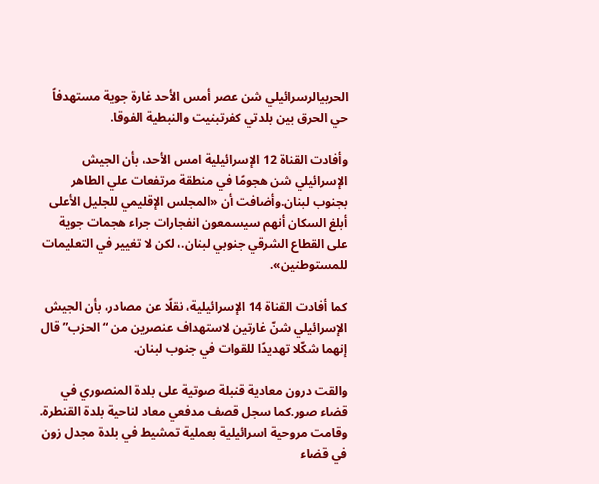الحربيالرسرائيلي شن عصر أمس الأحد غارة جوية مستهدفاً حي الحرق بين بلدتي كفرتبنيت والنبطية الفوقا.

وأفادت القناة 12 الإسرائيلية امس الأحد، بأن الجيش الإسرائيلي شن هجومًا في منطقة مرتفعات علي الطاهر بجنوب لبنان.وأضافت أن «المجلس الإقليمي للجليل الأعلى أبلغ السكان أنهم سيسمعون انفجارات جراء هجمات جوية على القطاع الشرقي جنوبي لبنان.، لكن لا تغيير في التعليمات للمستوطنين».

كما أفادت القناة 14 الإسرائيلية، نقلًا عن مصادر، بأن الجيش الإسرائيلي شنّ غارتين لاستهداف عنصرين من “الحزب” قال إنهما شكّلا تهديدًا للقوات في جنوب لبنان.

والقت درون معادية قنبلة صوتية على بلدة المنصوري في قضاء صور.كما سجل قصف مدفعي معاد لناحية بلدة القنطرة. وقامت مروحية اسرائيلية بعملية تمشيط في بلدة مجدل زون في قضاء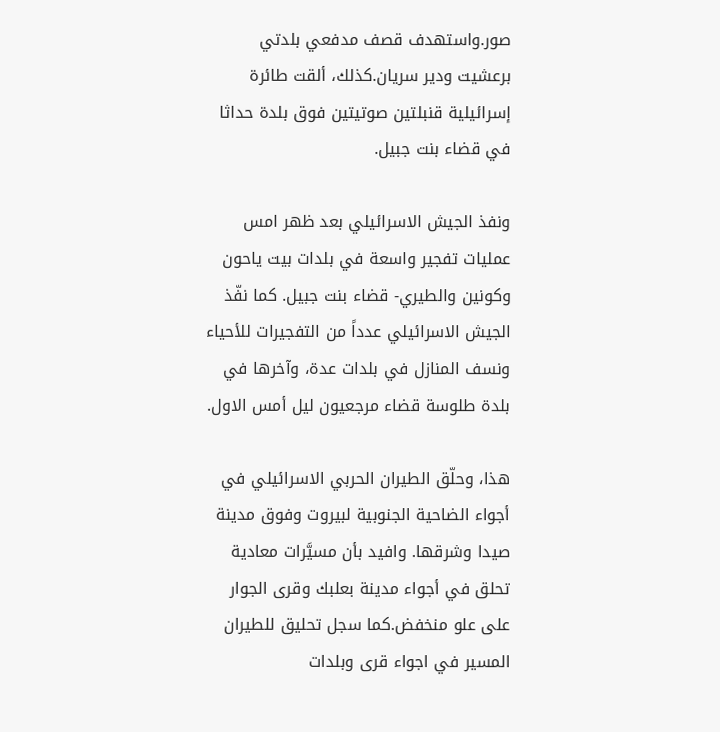صور.واستهدف قصف مدفعي بلدتي برعشيت ودير سريان.كذلك، ألقت طائرة إسرائيلية قنبلتين صوتيتين فوق بلدة حداثا في قضاء بنت جبيل.

ونفذ الجيش الاسرائيلي بعد ظهر امس عمليات تفجير واسعة في بلدات بيت ياحون وكونين والطيري- قضاء بنت جبيل. كما نفّذ الجيش الاسرائيلي عدداً من التفجيرات للأحياء ونسف المنازل في بلدات عدة، وآخرها في بلدة طلوسة قضاء مرجعيون ليل أمس الاول.

هذا، وحلّق الطيران الحربي الاسرائيلي في أجواء الضاحية الجنوبية لبيروت وفوق مدينة صيدا وشرقها. وافيد بأن مسيَّرات معادية تحلق في أجواء مدينة بعلبك وقرى الجوار على علو منخفض.كما سجل تحليق للطيران المسير في اجواء قرى وبلدات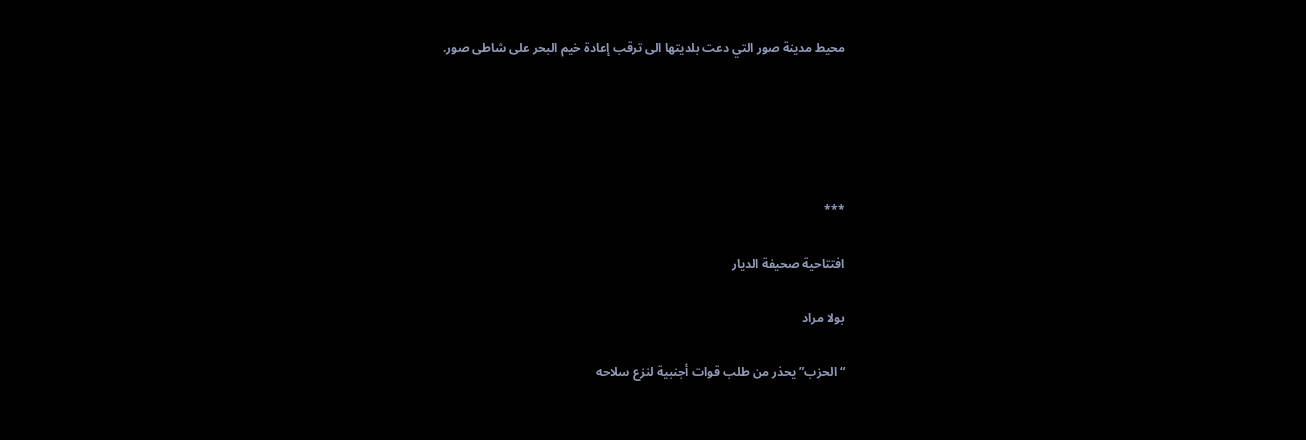محيط مدينة صور التي دعت بلديتها الى ترقب إعادة خيم البحر على شاطى صور.





***

افتتاحية صحيفة الديار

بولا مراد

“الحزب” يحذر من طلب قوات أجنبية لنزع سلاحه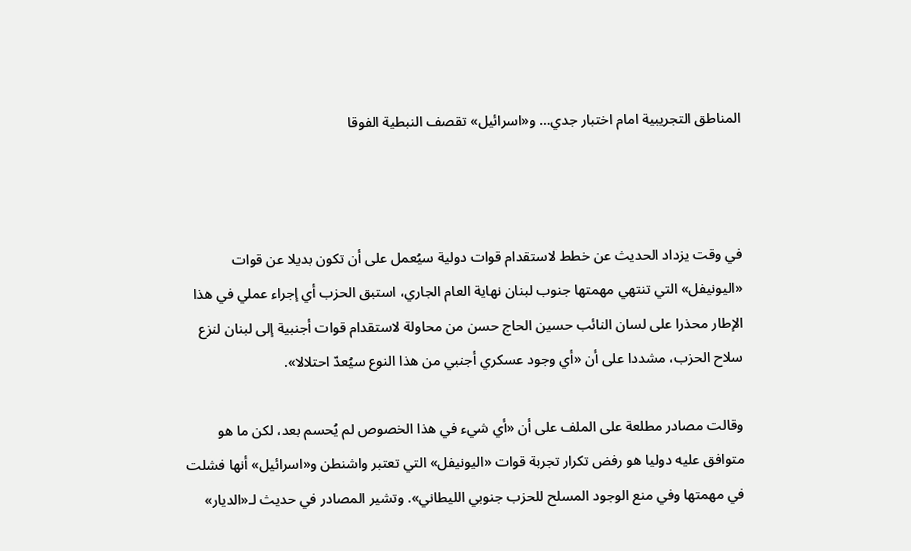المناطق التجريبية امام اختبار جدي… و«اسرائيل» تقصف النبطية الفوقا



في وقت يزداد الحديث عن خطط لاستقدام قوات دولية سيُعمل على أن تكون بديلا عن قوات «اليونيفل» التي تنتهي مهمتها جنوب لبنان نهاية العام الجاري، استبق الحزب أي إجراء عملي في هذا الإطار محذرا على لسان النائب حسين الحاج حسن من محاولة لاستقدام قوات أجنبية إلى لبنان لنزع سلاح الحزب، مشددا على أن «أي وجود عسكري أجنبي من هذا النوع سيُعدّ احتلالا».

وقالت مصادر مطلعة على الملف على أن «أي شيء في هذا الخصوص لم يُحسم بعد، لكن ما هو متوافق عليه دوليا هو رفض تكرار تجربة قوات «اليونيفل» التي تعتبر واشنطن و«اسرائيل» أنها فشلت في مهمتها وفي منع الوجود المسلح للحزب جنوبي الليطاني». وتشير المصادر في حديث لـ«الديار»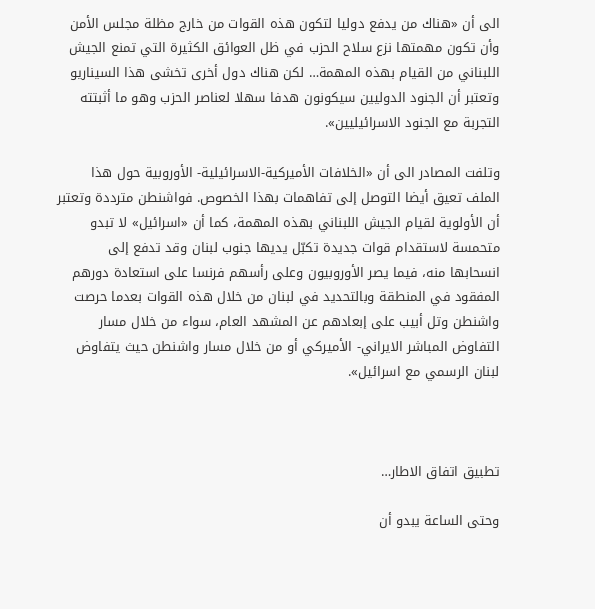الى أن «هناك من يدفع دوليا لتكون هذه القوات من خارج مظلة مجلس الأمن وأن تكون مهمتها نزع سلاح الحزب في ظل العوائق الكثيرة التي تمنع الجيش اللبناني من القيام بهذه المهمة… لكن هناك دول أخرى تخشى هذا السيناريو وتعتبر أن الجنود الدوليين سيكونون هدفا سهلا لعناصر الحزب وهو ما أثبتته التجربة مع الجنود الاسرائيليين».

وتلفت المصادر الى أن «الخلافات الأميركية-الاسرائيلية- الأوروبية حول هذا الملف تعيق أيضا التوصل إلى تفاهمات بهذا الخصوص. فواشنطن مترددة وتعتبر أن الأولوية لقيام الجيش اللبناني بهذه المهمة، كما أن «اسرائيل» لا تبدو متحمسة لاستقدام قوات جديدة تكبّل يديها جنوب لبنان وقد تدفع إلى انسحابها منه، فيما يصر الأوروبيون وعلى رأسهم فرنسا على استعادة دورهم المفقود في المنطقة وبالتحديد في لبنان من خلال هذه القوات بعدما حرصت واشنطن وتل أبيب على إبعادهم عن المشهد العام، سواء من خلال مسار التفاوض المباشر الايراني- الأميركي أو من خلال مسار واشنطن حيث يتفاوض لبنان الرسمي مع اسرائيل».



تطبيق اتفاق الاطار…

وحتى الساعة يبدو أن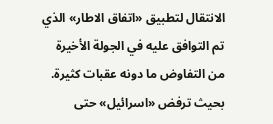الانتقال لتطبيق «اتفاق الاطار» الذي تم التوافق عليه في الجولة الأخيرة من التفاوض ما دونه عقبات كثيرة. بحيث ترفض «اسرائيل» حتى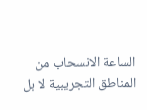الساعة الانسحاب من المناطق التجريبية لا بل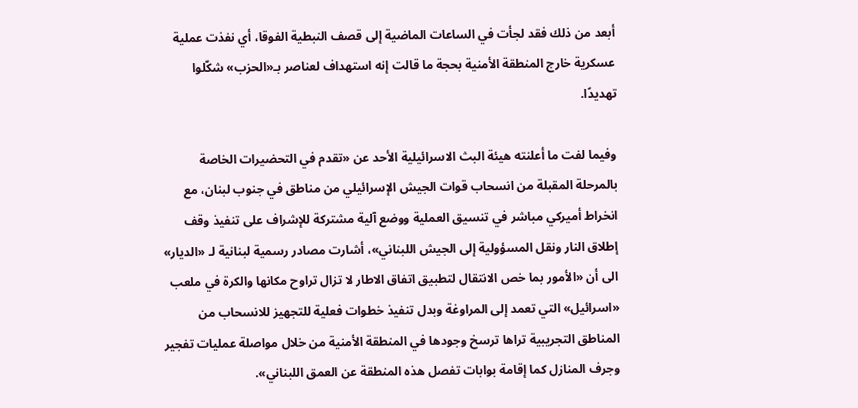أبعد من ذلك فقد لجأت في الساعات الماضية إلى قصف النبطية الفوقا، أي نفذت عملية عسكرية خارج المنطقة الأمنية بحجة ما قالت إنه استهداف لعناصر بـ«الحزب» شكّلوا تهديدًا.

وفيما لفت ما أعلنته هيئة البث الاسرائيلية الأحد عن «تقدم في التحضيرات الخاصة بالمرحلة المقبلة من انسحاب قوات الجيش الإسرائيلي من مناطق في جنوب لبنان، مع انخراط أميركي مباشر في تنسيق العملية ووضع آلية مشتركة للإشراف على تنفيذ وقف إطلاق النار ونقل المسؤولية إلى الجيش اللبناني»، أشارت مصادر رسمية لبنانية لـ «الديار» الى أن «الأمور بما خص الانتقال لتطبيق اتفاق الاطار لا تزال تراوح مكانها والكرة في ملعب «اسرائيل» التي تعمد إلى المراوغة وبدل تنفيذ خطوات فعلية للتجهيز للانسحاب من المناطق التجريبية تراها ترسخ وجودها في المنطقة الأمنية من خلال مواصلة عمليات تفجير وجرف المنازل كما إقامة بوابات تفصل هذه المنطقة عن العمق اللبناني».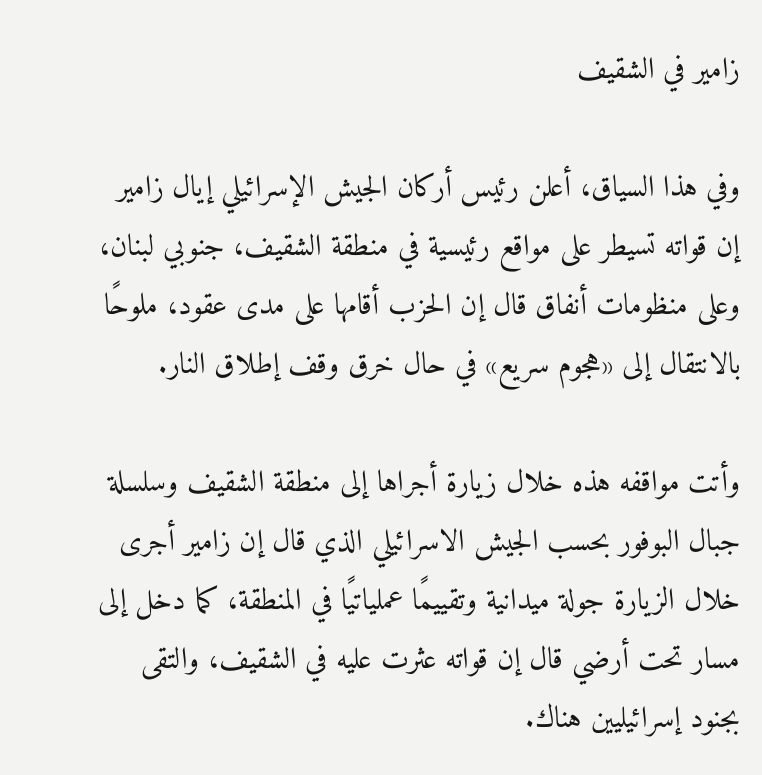زامير في الشقيف

وفي هذا السياق، أعلن رئيس أركان الجيش الإسرائيلي إيال زامير إن قواته تسيطر على مواقع رئيسية في منطقة الشقيف، جنوبي لبنان، وعلى منظومات أنفاق قال إن الحزب أقامها على مدى عقود، ملوحًا بالانتقال إلى «هجوم سريع» في حال خرق وقف إطلاق النار.

وأتت مواقفه هذه خلال زيارة أجراها إلى منطقة الشقيف وسلسلة جبال البوفور بحسب الجيش الاسرائيلي الذي قال إن زامير أجرى خلال الزيارة جولة ميدانية وتقييمًا عملياتيًا في المنطقة، كما دخل إلى مسار تحت أرضي قال إن قواته عثرت عليه في الشقيف، والتقى بجنود إسرائيليين هناك.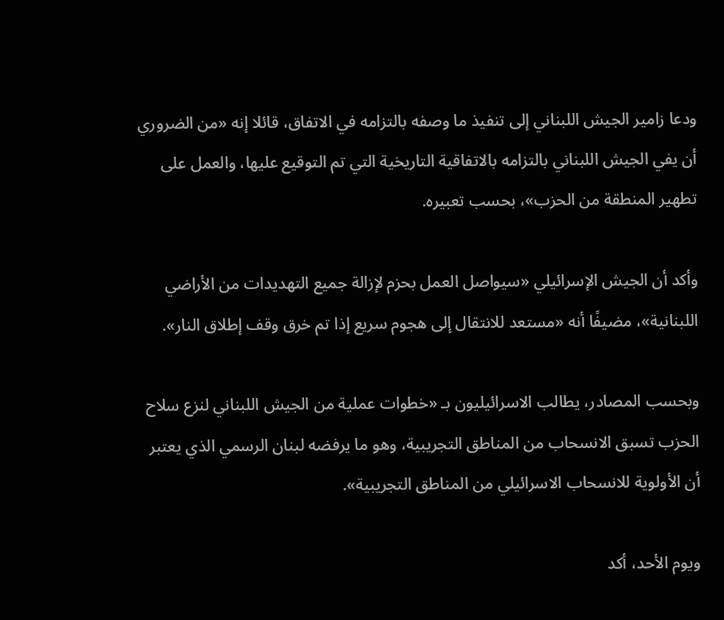ودعا زامير الجيش اللبناني إلى تنفيذ ما وصفه بالتزامه في الاتفاق، قائلا إنه «من الضروري أن يفي الجيش اللبناني بالتزامه بالاتفاقية التاريخية التي تم التوقيع عليها، والعمل على تطهير المنطقة من الحزب»، بحسب تعبيره.

وأكد أن الجيش الإسرائيلي «سيواصل العمل بحزم لإزالة جميع التهديدات من الأراضي اللبنانية»، مضيفًا أنه «مستعد للانتقال إلى هجوم سريع إذا تم خرق وقف إطلاق النار».

وبحسب المصادر، يطالب الاسرائيليون بـ «خطوات عملية من الجيش اللبناني لنزع سلاح الحزب تسبق الانسحاب من المناطق التجريبية، وهو ما يرفضه لبنان الرسمي الذي يعتبر أن الأولوية للانسحاب الاسرائيلي من المناطق التجريبية».

ويوم الأحد، أكد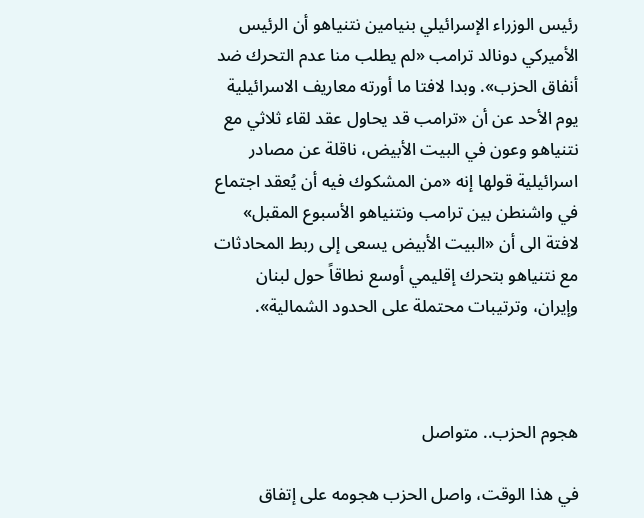رئيس الوزراء الإسرائيلي بنيامين نتنياهو أن الرئيس الأميركي دونالد ترامب «لم يطلب منا عدم التحرك ضد أنفاق الحزب». وبدا لافتا ما أورته معاريف الاسرائيلية يوم الأحد عن أن «ترامب قد يحاول عقد لقاء ثلاثي مع نتنياهو وعون في البيت الأبيض، ناقلة عن مصادر اسرائيلية قولها إنه «من المشكوك فيه أن يُعقد اجتماع في واشنطن بين ترامب ونتنياهو الأسبوع المقبل» لافتة الى أن «البيت الأبيض يسعى إلى ربط المحادثات مع نتنياهو بتحرك إقليمي أوسع نطاقاً حول لبنان وإيران، وترتيبات محتملة على الحدود الشمالية».



هجوم الحزب.. متواصل

في هذا الوقت، واصل الحزب هجومه على إتفاق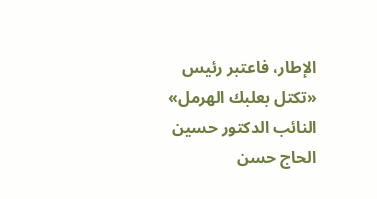الإطار، فاعتبر رئيس «تكتل بعلبك الهرمل» النائب الدكتور حسين الحاج حسن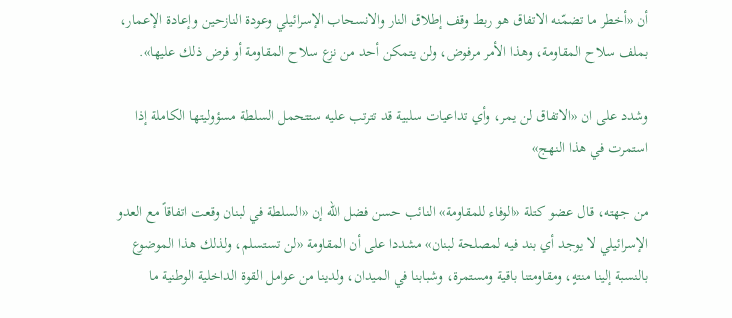أن «أخطر ما تضمّنه الاتفاق هو ربط وقف إطلاق النار والانسحاب الإسرائيلي وعودة النازحين وإعادة الإعمار، بملف سلاح المقاومة، وهذا الأمر مرفوض، ولن يتمكن أحد من نزع سلاح المقاومة أو فرض ذلك عليها».

وشدد على ان «الاتفاق لن يمر، وأي تداعيات سلبية قد تترتب عليه ستتحمل السلطة مسؤوليتها الكاملة إذا استمرت في هذا النهج»

من جهته، قال عضو كتلة «الوفاء للمقاومة» النائب حسن فضل الله إن «السلطة في لبنان وقعت اتفاقاً مع العدو الإسرائيلي لا يوجد أي بند فيه لمصلحة لبنان» مشددا على أن المقاومة «لن تستسلم، ولذلك هذا الموضوع بالنسبة إلينا منتهٍ، ومقاومتنا باقية ومستمرة، وشبابنا في الميدان، ولدينا من عوامل القوة الداخلية الوطنية ما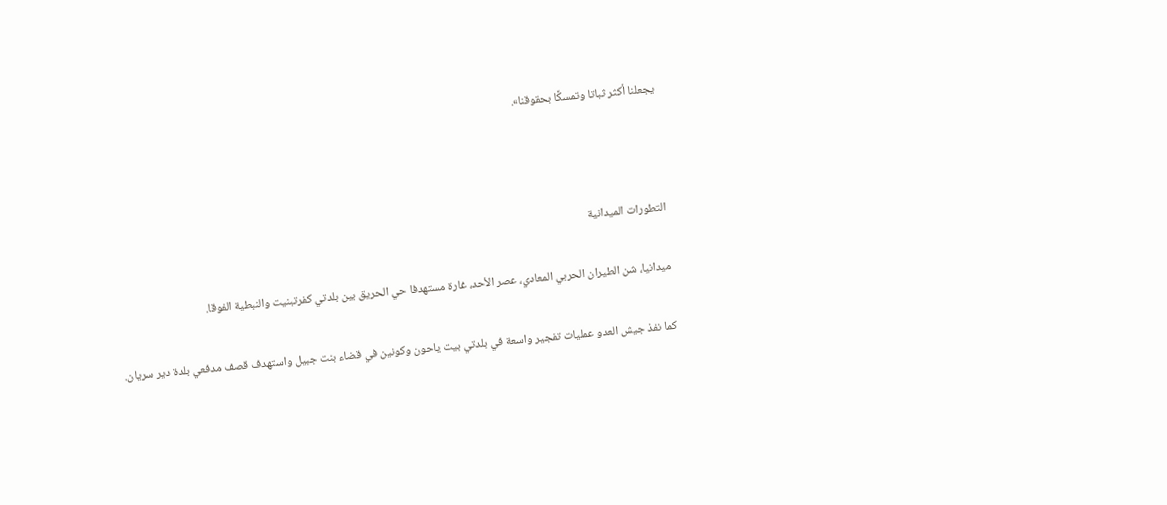يجعلنا أكثر ثباتا وتمسكًا بحقوقنا».



التطورات الميدانية

ميدانيا، شن الطيران الحربي المعادي، عصر الأحد، غارة مستهدفا حي الحريق بين بلدتي كفرتبنيت والنبطية الفوقا.

كما نفذ جيش العدو عمليات تفجير واسعة في بلدتي بيت ياحون وكونين في قضاء بنت جبيل واستهدف قصف مدفعي بلدة دير سريان.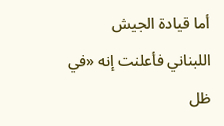أما قيادة الجيش اللبناني فأعلنت إنه «في ظل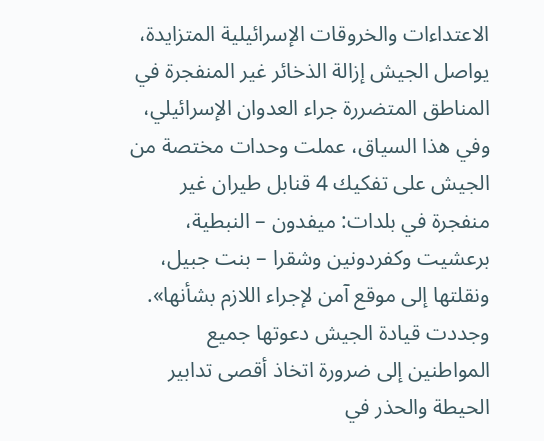الاعتداءات والخروقات الإسرائيلية المتزايدة، يواصل الجيش إزالة الذخائر غير المنفجرة في المناطق المتضررة جراء العدوان الإسرائيلي، وفي هذا السياق، عملت وحدات مختصة من الجيش على تفكيك 4 قنابل طيران غير منفجرة في بلدات: ميفدون – النبطية، برعشيت وكفردونين وشقرا – بنت جبيل، ونقلتها إلى موقع آمن لإجراء اللازم بشأنها». وجددت قيادة الجيش دعوتها جميع المواطنين إلى ضرورة اتخاذ أقصى تدابير الحيطة والحذر في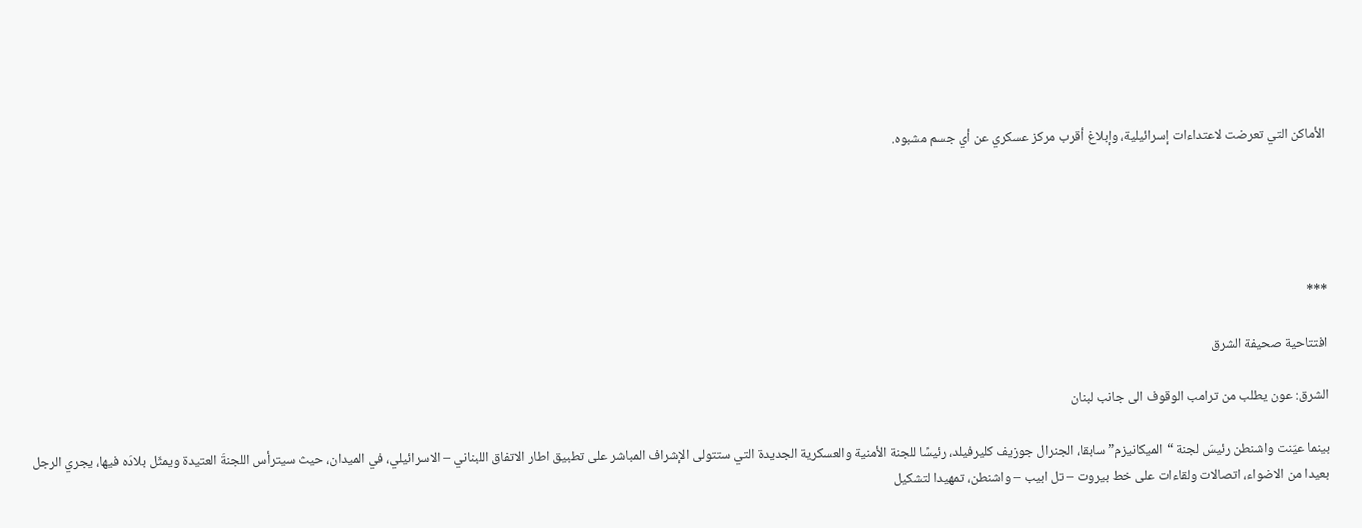الأماكن التي تعرضت لاعتداءات إسرائيلية، وإبلاغ أقرب مركز عسكري عن أي جسم مشبوه.





***

افتتاحية صحيفة الشرق

الشرق: عون يطلب من ترامب الوقوف الى جانب لبنان

بينما عيّنت واشنطن رئيسَ لجنة “الميكانيزم” سابقا، الجنرال جوزيف كليرفيلد، رئيسًا للجنة الأمنية والعسكرية الجديدة التي ستتولى الإشراف المباشر على تطبيق اطار الاتفاق اللبناني – الاسرائيلي، في الميدان، حيث سيترأس اللجنةَ العتيدة ويمثّل بلادَه فيها، يجري الرجل بعيدا من الاضواء، اتصالات ولقاءات على خط بيروت – تل ابيب – واشنطن، تمهيدا لتشكيل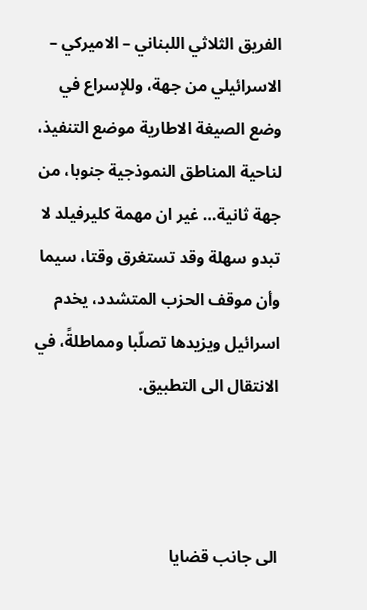الفريق الثلاثي اللبناني – الاميركي – الاسرائيلي من جهة، وللإسراع في وضع الصيغة الاطارية موضع التنفيذ، لناحية المناطق النموذجية جنوبا، من جهة ثانية… غير ان مهمة كليرفيلد لا تبدو سهلة وقد تستغرق وقتا، سيما وأن موقف الحزب المتشدد، يخدم اسرائيل ويزيدها تصلّبا ومماطلةً، في الانتقال الى التطبيق.



الى جانب قضايا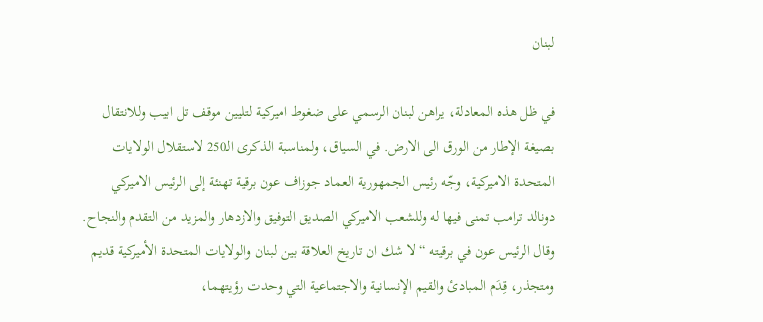لبنان

في ظل هذه المعادلة، يراهن لبنان الرسمي على ضغوط اميركية لتليين موقف تل ابيب وللانتقال بصيغة الإطار من الورق الى الارض. في السياق، ولمناسبة الذكرى الـ250 لاستقلال الولايات المتحدة الاميركية، وجّه رئيس الجمهورية العماد جوزاف عون برقية تهنئة إلى الرئيس الاميركي دونالد ترامب تمنى فيها له وللشعب الاميركي الصديق التوفيق والازدهار والمزيد من التقدم والنجاح. وقال الرئيس عون في برقيته “لا شك ان تاريخ العلاقة بين لبنان والولايات المتحدة الأميركية قديم ومتجذر، قِدَم المبادئ والقيم الإنسانية والاجتماعية التي وحدت رؤيتهما،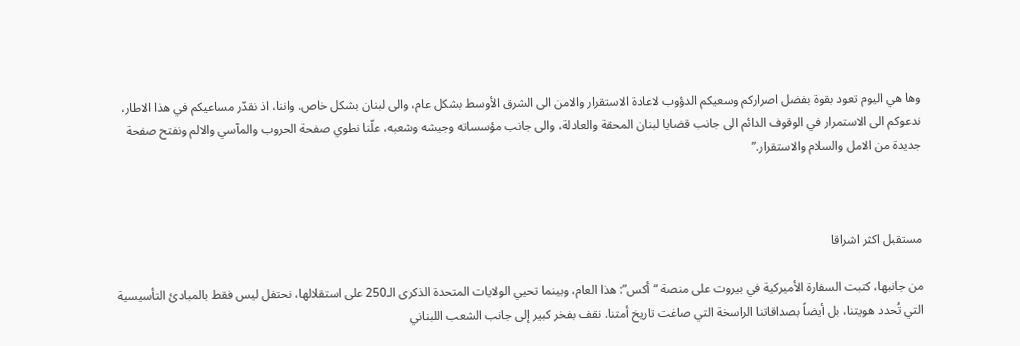وها هي اليوم تعود بقوة بفضل اصراركم وسعيكم الدؤوب لاعادة الاستقرار والامن الى الشرق الأوسط بشكل عام، والى لبنان بشكل خاص. واننا، اذ نقدّر مساعيكم في هذا الاطار، ندعوكم الى الاستمرار في الوقوف الدائم الى جانب قضايا لبنان المحقة والعادلة، والى جانب مؤسساته وجيشه وشعبه، علّنا نطوي صفحة الحروب والمآسي والالم ونفتح صفحة جديدة من الامل والسلام والاستقرار.”



مستقبل اكثر اشراقا

من جانبها، كتبت السفارة الأميركية في بيروت على منصة “أكس”: هذا العام، وبينما تحيي الولايات المتحدة الذكرى الـ250 على استقلالها، نحتفل ليس فقط بالمبادئ التأسيسية التي تُحدد هويتنا، بل أيضاً بصداقاتنا الراسخة التي صاغت تاريخ أمتنا. نقف بفخر كبير إلى جانب الشعب اللبناني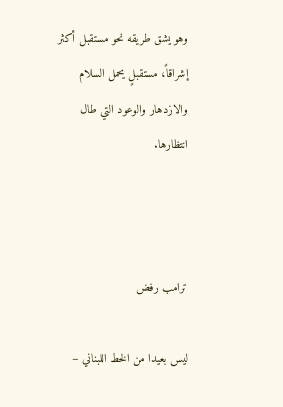وهو يشق طريقه نحو مستقبل أكثر إشراقاً، مستقبلٍ يحمل السلام والازدهار والوعود التي طال انتظارها.



ترامب رفض

ليس بعيدا من الخط اللبناني –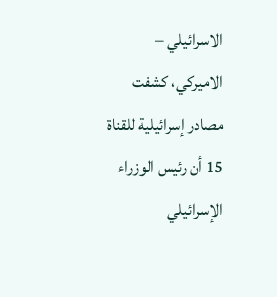الاسرائيلي – الاميركي، كشفت مصادر إسرائيلية للقناة 15 أن رئيس الوزراء الإسرائيلي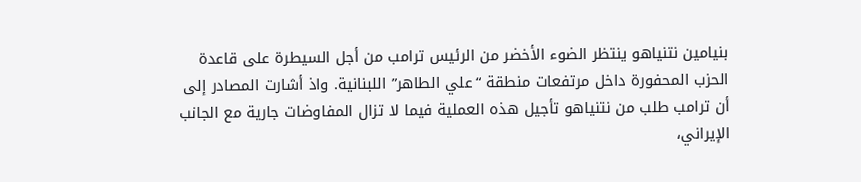بنيامين نتنياهو ينتظر الضوء الأخضر من الرئيس ترامب من أجل السيطرة على قاعدة الحزب المحفورة داخل مرتفعات منطقة “علي الطاهر” اللبنانية. واذ أشارت المصادر إلى أن ترامب طلب من نتنياهو تأجيل هذه العملية فيما لا تزال المفاوضات جارية مع الجانب الإيراني،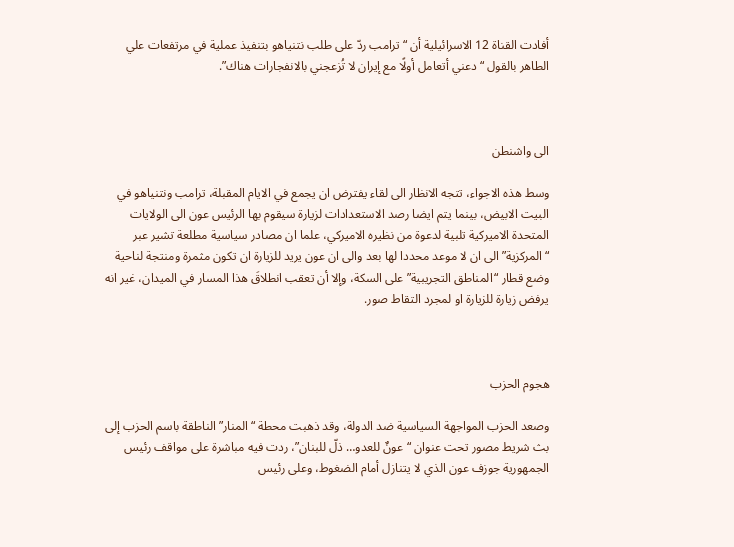أفادت القناة 12 الاسرائيلية أن “ترامب ردّ على طلب نتنياهو بتنفيذ عملية في مرتفعات علي الطاهر بالقول “دعني أتعامل أولًا مع إيران لا تُزعجني بالانفجارات هناك”.



الى واشنطن

وسط هذه الاجواء، تتجه الانظار الى لقاء يفترض ان يجمع في الايام المقبلة، ترامب ونتنياهو في البيت الابيض، بينما يتم ايضا رصد الاستعدادات لزيارة سيقوم بها الرئيس عون الى الولايات المتحدة الاميركية تلبية لدعوة من نظيره الاميركي، علما ان مصادر سياسية مطلعة تشير عبر “المركزية” الى ان لا موعد محددا لها بعد والى ان عون يريد للزيارة ان تكون مثمرة ومنتجة لناحية وضع قطار “المناطق التجريبية” على السكة، وإلا أن تعقب انطلاقَ هذا المسار في الميدان، غير انه يرفض زيارة للزيارة او لمجرد التقاط صور.



هجوم الحزب

وصعد الحزب المواجهة السياسية ضد الدولة، وقد ذهبت محطة “المنار” الناطقة باسم الحزب إلى بث شريط مصور تحت عنوان “عونٌ للعدو… ذلّ للبنان”، ردت فيه مباشرة على مواقف رئيس الجمهورية جوزف عون الذي لا يتنازل أمام الضغوط، وعلى رئيس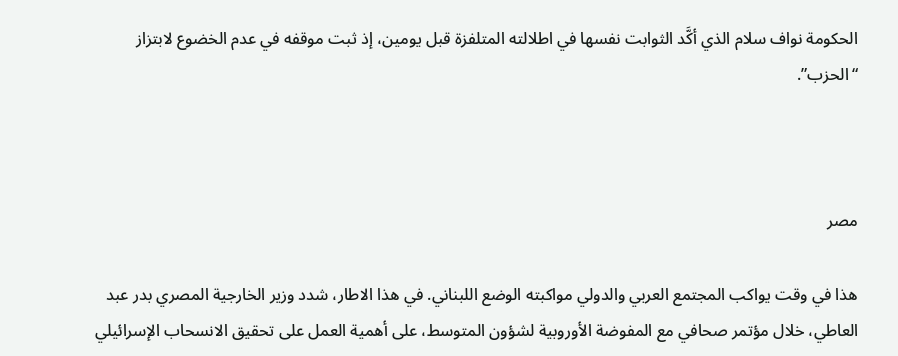الحكومة نواف سلام الذي أكَّد الثوابت نفسها في اطلالته المتلفزة قبل يومين، إذ ثبت موقفه في عدم الخضوع لابتزاز “الحزب”.



مصر

هذا في وقت يواكب المجتمع العربي والدولي مواكبته الوضع اللبناني. في هذا الاطار، شدد وزير الخارجية المصري بدر عبد العاطي، خلال مؤتمر صحافي مع المفوضة الأوروبية لشؤون المتوسط، على أهمية العمل على تحقيق الانسحاب الإسرائيلي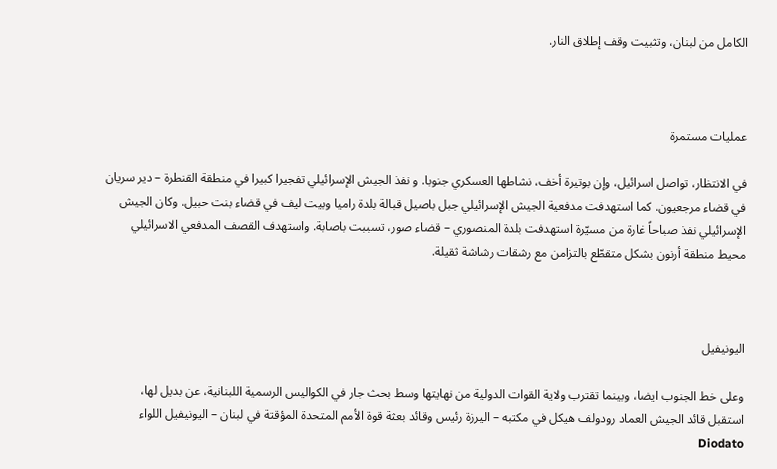الكامل من لبنان، وتثبيت وقف إطلاق النار.



عمليات مستمرة

في الانتظار، تواصل اسرائيل، وإن بوتيرة أخف، نشاطها العسكري جنوبا. و نفذ الجيش الإسرائيلي تفجيرا كبيرا في منطقة القنطرة – دير سريان في قضاء مرجعيون. كما استهدفت مدفعية الجيش الإسرائيلي جبل باصيل قبالة بلدة راميا وبيت ليف في قضاء بنت حبيل. وكان الجيش الإسرائيلي نفذ صباحاً غارة من مسيّرة استهدفت بلدة المنصوري – قضاء صور، تسببت باصابة. واستهدف القصف المدفعي الاسرائيلي محيط منطقة أرنون بشكل متقطّع بالتزامن مع رشقات رشاشة ثقيلة.



اليونيفيل

وعلى خط الجنوب ايضا، وبينما تقترب ولاية القوات الدولية من نهايتها وسط بحث جار في الكواليس الرسمية اللبنانية، عن بديل لها، استقبل قائد الجيش العماد رودولف هيكل في مكتبه – اليرزة رئيس وقائد بعثة قوة الأمم المتحدة المؤقتة في لبنان – اليونيفيل اللواء Diodato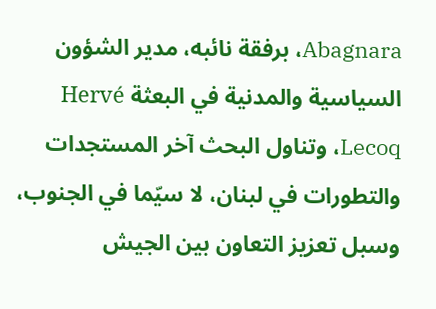Abagnara، برفقة نائبه، مدير الشؤون السياسية والمدنية في البعثة Hervé Lecoq، وتناول البحث آخر المستجدات والتطورات في لبنان، لا سيّما في الجنوب، وسبل تعزيز التعاون بين الجيش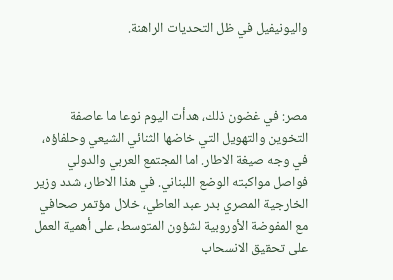واليونيفيل في ظل التحديات الراهنة.



مصر: في غضون ذلك، هدأت اليوم نوعا ما عاصفة التخوين والتهويل التي خاضها الثنائي الشيعي وحلفاؤه، في وجه صيغة الاطار. اما المجتمع العربي والدولي فواصل مواكبته الوضع اللبناني. في هذا الاطار، شدد وزير الخارجية المصري بدر عبد العاطي، خلال مؤتمر صحافي مع المفوضة الأوروبية لشؤون المتوسط، على أهمية العمل على تحقيق الانسحاب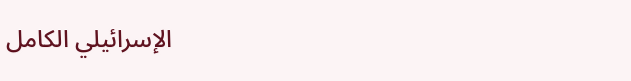الإسرائيلي الكامل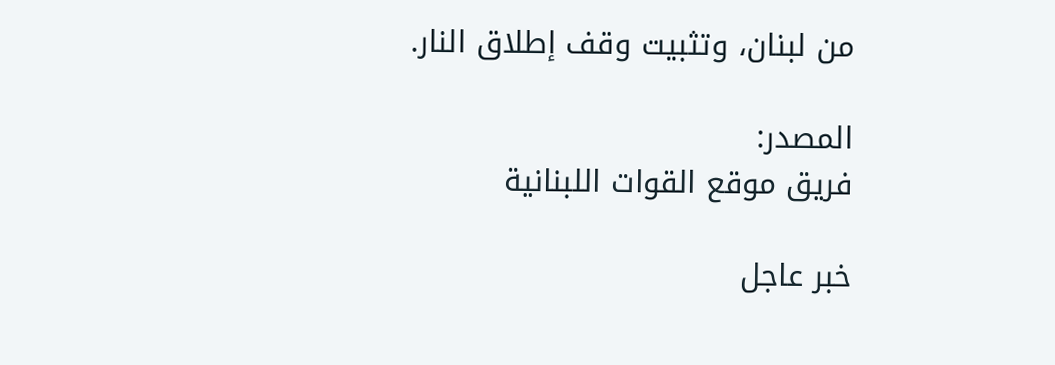من لبنان، وتثبيت وقف إطلاق النار.

المصدر:
فريق موقع القوات اللبنانية

خبر عاجل